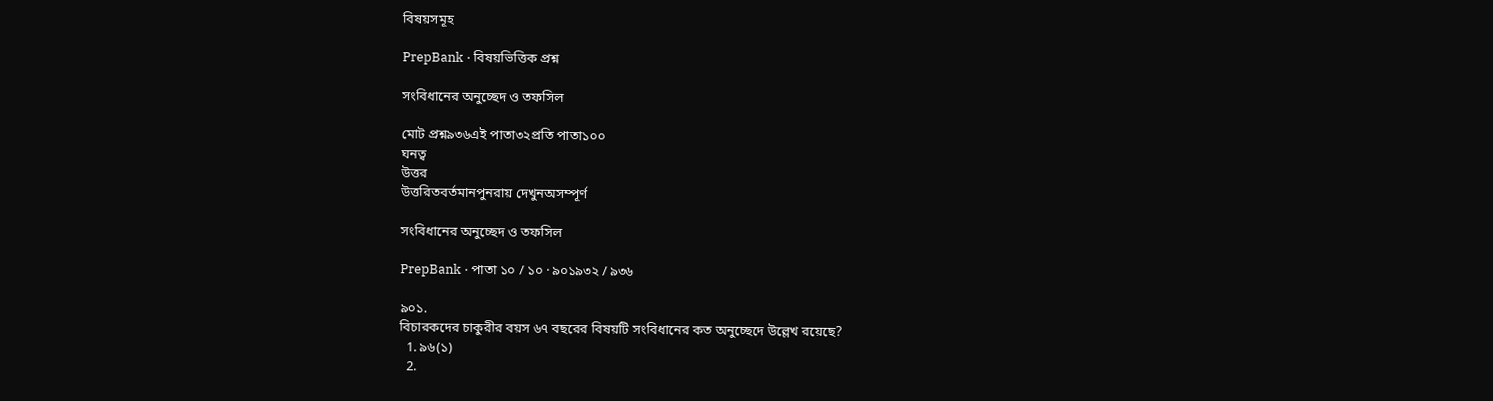বিষয়সমূহ

PrepBank · বিষয়ভিত্তিক প্রশ্ন

সংবিধানের অনুচ্ছেদ ও তফসিল

মোট প্রশ্ন৯৩৬এই পাতা৩২প্রতি পাতা১০০
ঘনত্ব
উত্তর
উত্তরিতবর্তমানপুনরায় দেখুনঅসম্পূর্ণ

সংবিধানের অনুচ্ছেদ ও তফসিল

PrepBank · পাতা ১০ / ১০ · ৯০১৯৩২ / ৯৩৬

৯০১.
বিচারকদের চাকুরীর বয়স ৬৭ বছরের বিষয়টি সংবিধানের কত অনুচ্ছেদে উল্লেখ রয়েছে?
  1. ৯৬(১)
  2.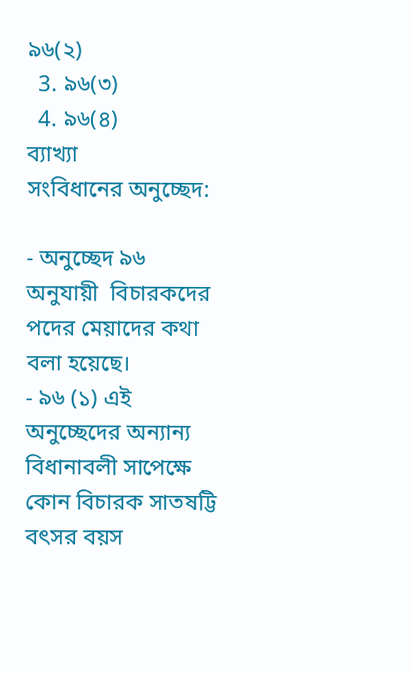৯৬(২)
  3. ৯৬(৩)
  4. ৯৬(৪)
ব্যাখ্যা
সংবিধানের অনুচ্ছেদ:

- অনুচ্ছেদ ৯৬ অনুযায়ী  বিচারকদের পদের মেয়াদের কথা বলা হয়েছে।
- ৯৬ (১) এই অনুচ্ছেদের অন্যান্য বিধানাবলী সাপেক্ষে কোন বিচারক সাতষট্টি বৎসর বয়স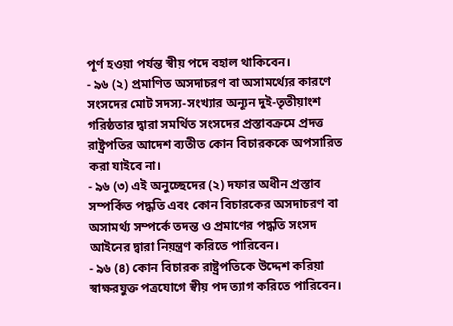পূর্ণ হওয়া পর্যন্ত স্বীয় পদে বহাল থাকিবেন।
- ৯৬ (২) প্রমাণিত অসদাচরণ বা অসামর্থ্যের কারণে সংসদের মোট সদস্য-সংখ্যার অন্যূন দুই-তৃতীয়াংশ গরিষ্ঠতার দ্বারা সমর্থিত সংসদের প্রস্তাবক্রমে প্রদত্ত রাষ্ট্রপতির আদেশ ব্যতীত কোন বিচারককে অপসারিত করা যাইবে না।
- ৯৬ (৩) এই অনুচ্ছেদের (২) দফার অধীন প্রস্তাব সম্পর্কিত পদ্ধতি এবং কোন বিচারকের অসদাচরণ বা অসামর্থ্য সম্পর্কে তদন্ত ও প্রমাণের পদ্ধতি সংসদ আইনের দ্বারা নিয়ন্ত্রণ করিতে পারিবেন।
- ৯৬ (৪) কোন বিচারক রাষ্ট্রপতিকে উদ্দেশ করিয়া স্বাক্ষরযুক্ত পত্রযোগে স্বীয় পদ ত্যাগ করিতে পারিবেন।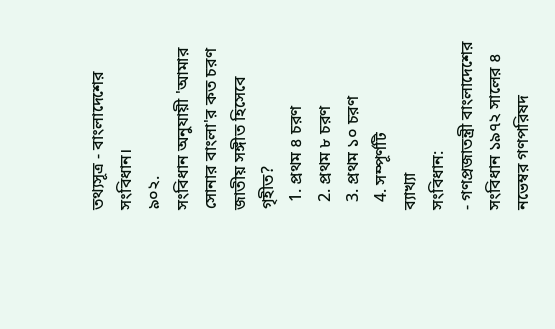তথ্যসূত্র - বাংলাদেশের সংবিধান।
৯০২.
সংবিধান অনুযায়ী 'আমার সোনার বাংলা'র কত চরণ জাতীয় সঙ্গীত হিসেবে গৃহীত?
  1. প্রথম ৪ চরণ
  2. প্রথম ৮ চরণ
  3. প্রথম ১০ চরণ
  4. সম্পূর্ণটি
ব্যাখ্যা
সংবিধান:
- গণপ্রজাতন্ত্রী বাংলাদেশের সংবিধান ১৯৭২ সালের ৪ নভেম্বর গণপরিষদ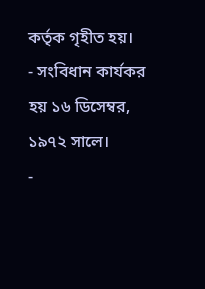কর্তৃক গৃহীত হয়।
- সংবিধান কার্যকর হয় ১৬ ডিসেম্বর, ১৯৭২ সালে।
-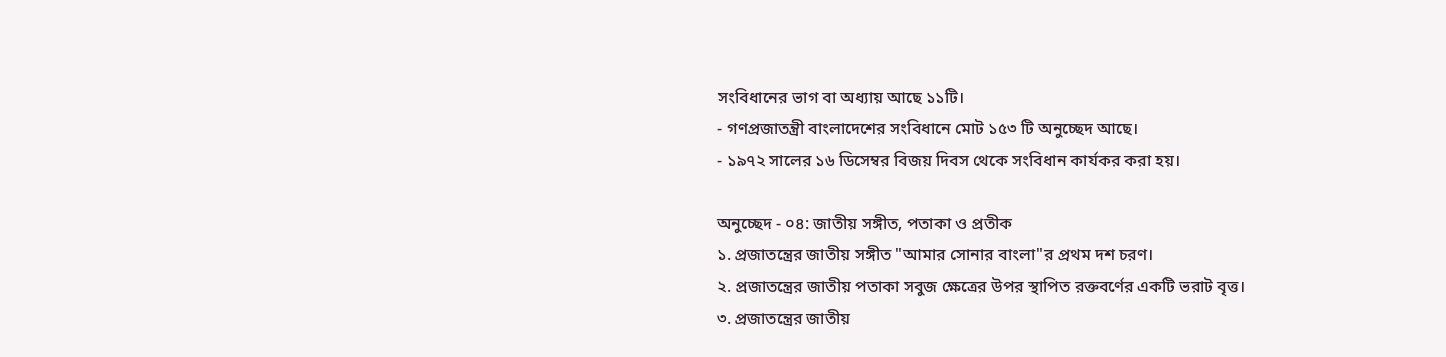সংবিধানের ভাগ বা অধ্যায় আছে ১১টি।
- গণপ্রজাতন্ত্রী বাংলাদেশের সংবিধানে মোট ১৫৩ টি অনুচ্ছেদ আছে।
- ১৯৭২ সালের ১৬ ডিসেম্বর বিজয় দিবস থেকে সংবিধান কার্যকর করা হয়।

অনুচ্ছেদ - ০৪: জাতীয় সঙ্গীত, পতাকা ও প্রতীক
১. প্রজাতন্ত্রের জাতীয় সঙ্গীত "আমার সোনার বাংলা"র প্রথম দশ চরণ।
২. প্রজাতন্ত্রের জাতীয় পতাকা সবুজ ক্ষেত্রের উপর স্থাপিত রক্তবর্ণের একটি ভরাট বৃত্ত।
৩. প্রজাতন্ত্রের জাতীয়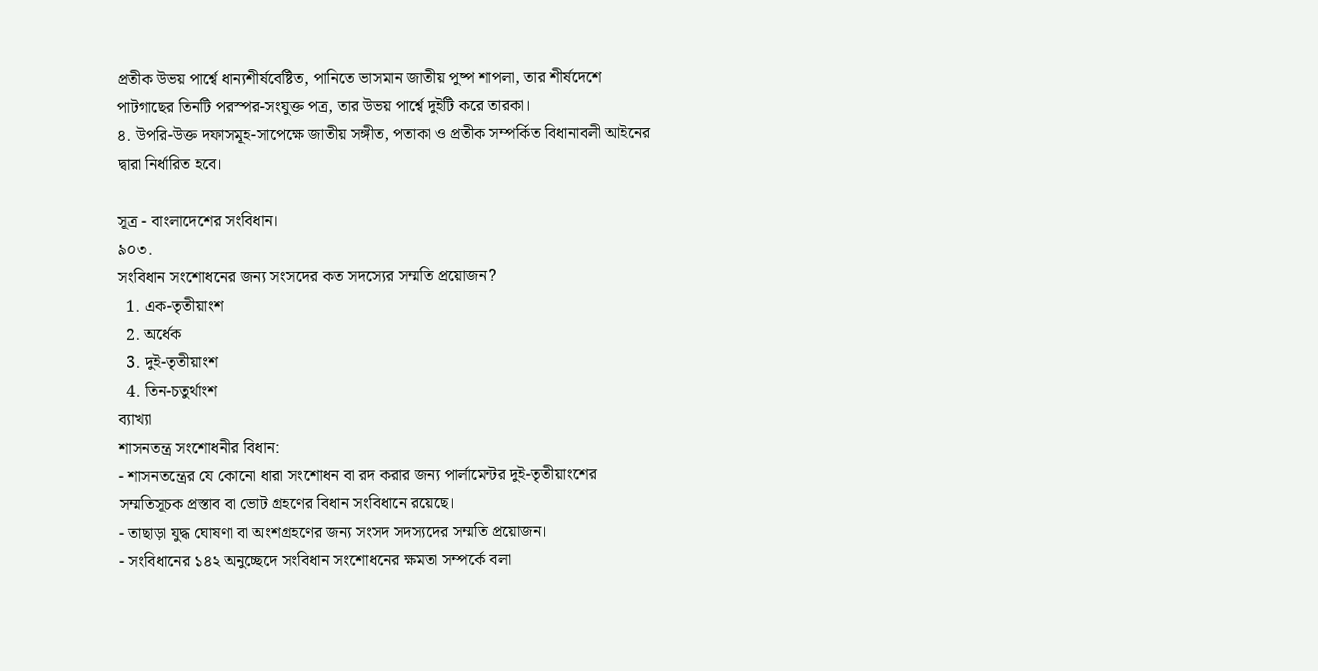প্রতীক উভয় পার্শ্বে ধান্যশীর্ষবেষ্টিত, পানিতে ভাসমান জাতীয় পুষ্প শাপলা, তার শীর্ষদেশে পাটগাছের তিনটি পরস্পর-সংযুক্ত পত্র, তার উভয় পার্শ্বে দুইটি করে তারকা।
৪. উপরি-উক্ত দফাসমূহ-সাপেক্ষে জাতীয় সঙ্গীত, পতাকা ও প্রতীক সম্পর্কিত বিধানাবলী আইনের দ্বারা নির্ধারিত হবে।

সূত্র - বাংলাদেশের সংবিধান।
৯০৩.
সংবিধান সংশোধনের জন্য সংসদের কত সদস্যের সম্মতি প্রয়োজন?
  1. এক-তৃতীয়াংশ
  2. অর্ধেক
  3. দুই-তৃতীয়াংশ
  4. তিন-চতুর্থাংশ
ব্যাখ্যা
শাসনতন্ত্র সংশোধনীর বিধান:
- শাসনতন্ত্রের যে কোনো ধারা সংশোধন বা রদ করার জন্য পার্লামেন্টর দুই-তৃতীয়াংশের সম্মতিসূচক প্রস্তাব বা ভোট গ্রহণের বিধান সংবিধানে রয়েছে।
- তাছাড়া যুদ্ধ ঘোষণা বা অংশগ্রহণের জন্য সংসদ সদস্যদের সম্মতি প্রয়োজন।
- সংবিধানের ১৪২ অনুচ্ছেদে সংবিধান সংশোধনের ক্ষমতা সম্পর্কে বলা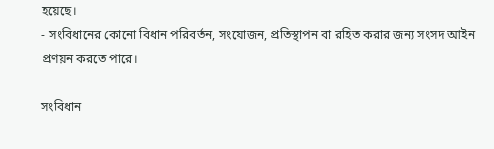হয়েছে।
- সংবিধানের কোনো বিধান পরিবর্তন, সংযোজন, প্রতিস্থাপন বা রহিত করার জন্য সংসদ আইন প্রণয়ন করতে পারে।

সংবিধান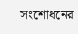সংশোধনের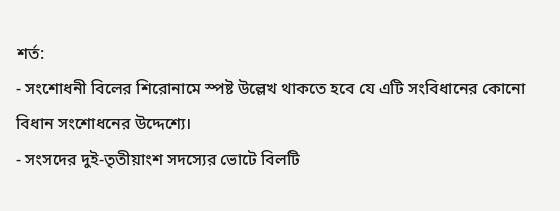শর্ত:
- সংশোধনী বিলের শিরোনামে স্পষ্ট উল্লেখ থাকতে হবে যে এটি সংবিধানের কোনো বিধান সংশোধনের উদ্দেশ্যে।
- সংসদের দুই-তৃতীয়াংশ সদস্যের ভোটে বিলটি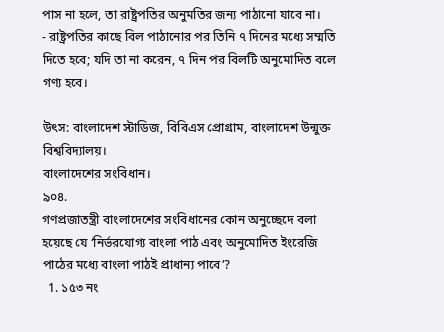পাস না হলে, তা রাষ্ট্রপতির অনুমতির জন্য পাঠানো যাবে না।
- রাষ্ট্রপতির কাছে বিল পাঠানোর পর তিনি ৭ দিনের মধ্যে সম্মতি দিতে হবে; যদি তা না করেন, ৭ দিন পর বিলটি অনুমোদিত বলে গণ্য হবে।

উৎস: বাংলাদেশ স্টাডিজ, বিবিএস প্রোগ্রাম, বাংলাদেশ উন্মুক্ত বিশ্ববিদ্যালয়।
বাংলাদেশের সংবিধান।
৯০৪.
গণপ্রজাতন্ত্রী বাংলাদেশের সংবিধানের কোন অনুচ্ছেদে বলা হয়েছে যে ‘নির্ভরযোগ্য বাংলা পাঠ এবং অনুমোদিত ইংরেজি পাঠের মধ্যে বাংলা পাঠই প্রাধান্য পাবে’?
  1. ১৫৩ নং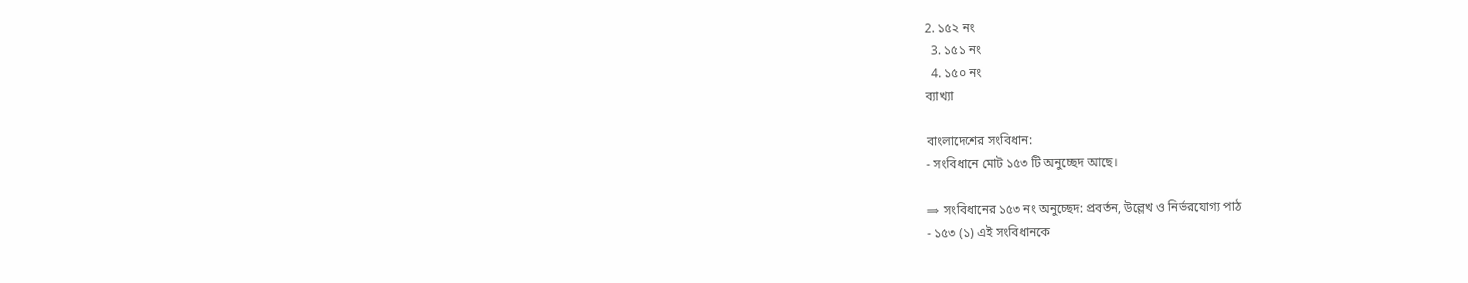2. ১৫২ নং
  3. ১৫১ নং
  4. ১৫০ নং
ব্যাখ্যা

বাংলাদেশের সংবিধান:
- সংবিধানে মোট ১৫৩ টি অনুচ্ছেদ আছে।

⇒ সংবিধানের ১৫৩ নং অনুচ্ছেদ: প্রবর্তন, উল্লেখ ও নির্ভরযোগ্য পাঠ
- ১৫৩ (১) এই সংবিধানকে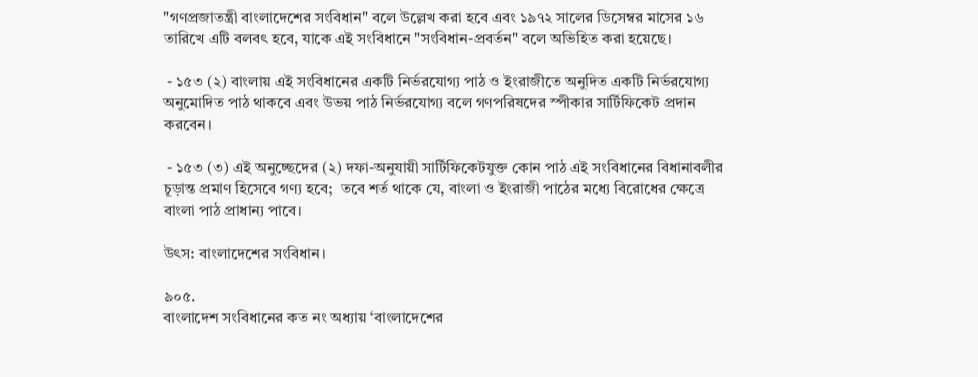"গণপ্রজাতন্ত্রী বাংলাদেশের সংবিধান" বলে উল্লেখ করা হবে এবং ১৯৭২ সালের ডিসেম্বর মাসের ১৬ তারিখে এটি বলবৎ হবে, যাকে এই সংবিধানে "সংবিধান-প্রবর্তন" বলে অভিহিত করা হয়েছে।

 - ১৫৩ (২) বাংলায় এই সংবিধানের একটি নির্ভরযোগ্য পাঠ ও ইংরাজীতে অনুদিত একটি নির্ভরযোগ্য অনুমোদিত পাঠ থাকবে এবং উভয় পাঠ নির্ভরযোগ্য বলে গণপরিষদের স্পীকার সার্টিফিকেট প্রদান করবেন।

 - ১৫৩ (৩) এই অনুচ্ছেদের (২) দফা-অনুযায়ী সার্টিফিকেটযুক্ত কোন পাঠ এই সংবিধানের বিধানাবলীর চূড়ান্ত প্রমাণ হিসেবে গণ্য হবে;  তবে শর্ত থাকে যে, বাংলা ও ইংরাজী পাঠের মধ্যে বিরোধের ক্ষেত্রে বাংলা পাঠ প্রাধান্য পাবে।

উৎস: বাংলাদেশের সংবিধান।

৯০৫.
বাংলাদেশ সংবিধানের কত নং অধ্যায় ‘বাংলাদেশের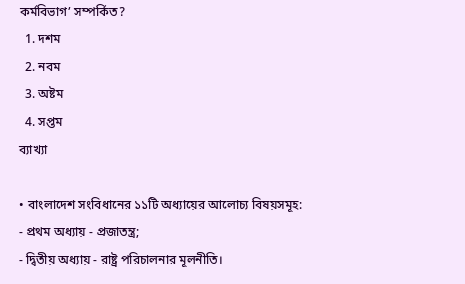কর্মবিভাগ’ সম্পর্কিত?
  1. দশম
  2. নবম
  3. অষ্টম
  4. সপ্তম
ব্যাখ্যা

• বাংলাদেশ সংবিধানের ১১টি অধ্যায়ের আলোচ্য বিষয়সমূহ:
- প্রথম অধ্যায় - প্রজাতন্ত্র;
- দ্বিতীয় অধ্যায় - রাষ্ট্র পরিচালনার মূলনীতি।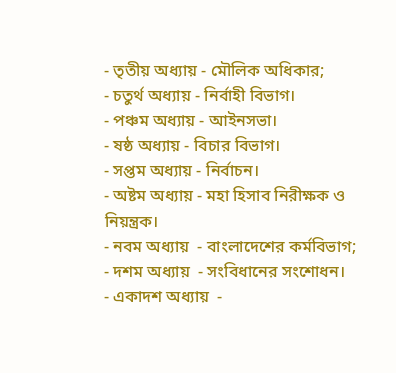- তৃতীয় অধ্যায় - মৌলিক অধিকার;
- চতুর্থ অধ্যায় - নির্বাহী বিভাগ।
- পঞ্চম অধ্যায় - আইনসভা।
- ষষ্ঠ অধ্যায় - বিচার বিভাগ।
- সপ্তম অধ্যায় - নির্বাচন।
- অষ্টম অধ্যায় - মহা হিসাব নিরীক্ষক ও নিয়ন্ত্রক।
- নবম অধ্যায়  - বাংলাদেশের কর্মবিভাগ;
- দশম অধ্যায়  - সংবিধানের সংশোধন।
- একাদশ অধ্যায়  -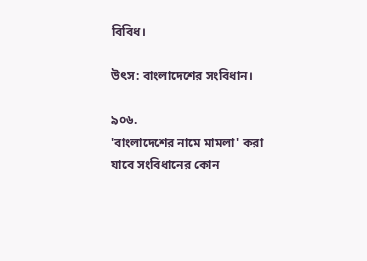বিবিধ।

উৎস: বাংলাদেশের সংবিধান।

৯০৬.
'বাংলাদেশের নামে মামলা' করা যাবে সংবিধানের কোন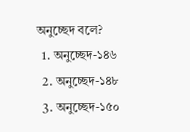অনুচ্ছেদ বলে?
  1. অনুচ্ছেদ-১৪৬
  2. অনুচ্ছেদ-১৪৮
  3. অনুচ্ছেদ-১৫০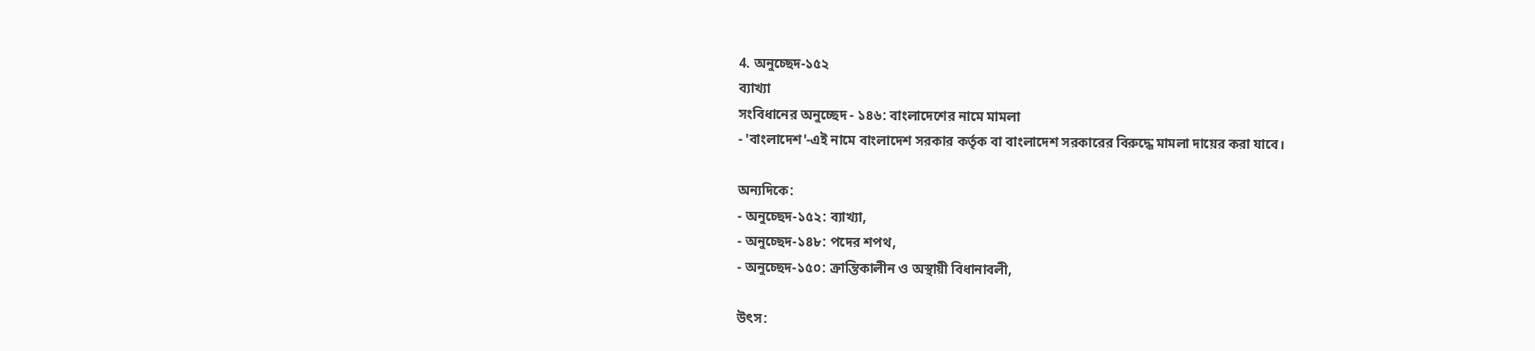4. অনুচ্ছেদ-১৫২
ব্যাখ্যা
সংবিধানের অনুচ্ছেদ - ১৪৬: বাংলাদেশের নামে মামলা
- 'বাংলাদেশ'-এই নামে বাংলাদেশ সরকার কর্তৃক বা বাংলাদেশ সরকারের বিরুদ্ধে মামলা দায়ের করা যাবে।

অন্যদিকে:
- অনুচ্ছেদ-১৫২: ব্যাখ্যা,
- অনুচ্ছেদ-১৪৮: পদের শপথ,
- অনুচ্ছেদ-১৫০: ক্রান্তিকালীন ও অস্থায়ী বিধানাবলী,

উৎস: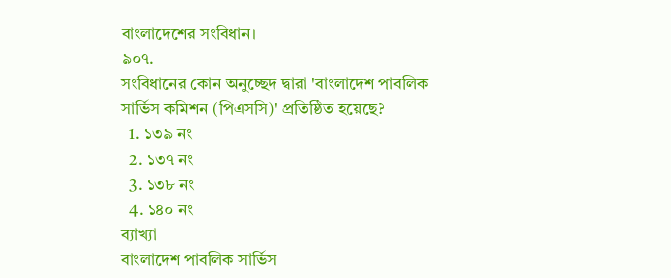বাংলাদেশের সংবিধান।
৯০৭.
সংবিধানের কোন অনুচ্ছেদ দ্বারা 'বাংলাদেশ পাবলিক সার্ভিস কমিশন (পিএসসি)' প্রতিষ্ঠিত হয়েছে?
  1. ১৩৯ নং
  2. ১৩৭ নং
  3. ১৩৮ নং
  4. ১৪০ নং
ব্যাখ্যা
বাংলাদেশ পাবলিক সার্ভিস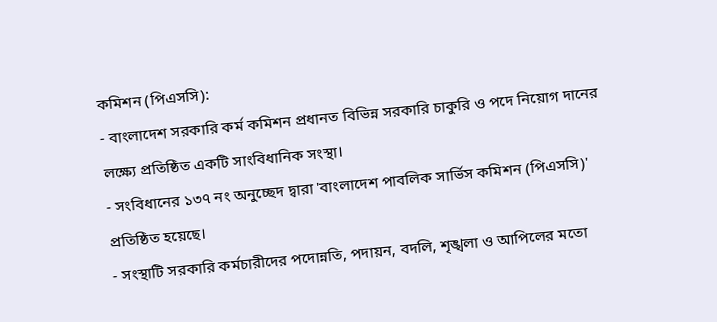কমিশন (পিএসসি):
- বাংলাদেশ সরকারি কর্ম কমিশন প্রধানত বিভিন্ন সরকারি চাকুরি ও পদে নিয়োগ দানের লক্ষ্যে প্রতিষ্ঠিত একটি সাংবিধানিক সংস্থা।
- সংবিধানের ১৩৭ নং অনুচ্ছেদ দ্বারা 'বাংলাদেশ পাবলিক সার্ভিস কমিশন (পিএসসি)' প্রতিষ্ঠিত হয়েছে।
- সংস্থাটি সরকারি কর্মচারীদের পদোন্নতি, পদায়ন, বদলি, শৃঙ্খলা ও আপিলের মতো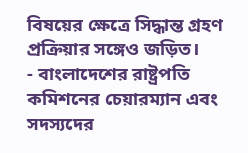বিষয়ের ক্ষেত্রে সিদ্ধান্ত গ্রহণ প্রক্রিয়ার সঙ্গেও জড়িত।
- বাংলাদেশের রাষ্ট্রপতি কমিশনের চেয়ারম্যান এবং সদস্যদের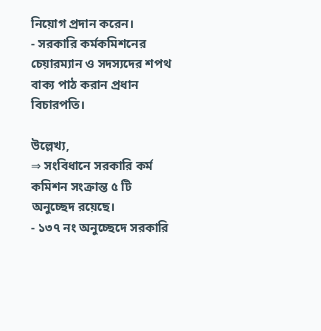নিয়োগ প্রদান করেন।
- সরকারি কর্মকমিশনের চেয়ারম্যান ও সদস্যদের শপথ বাক্য পাঠ করান প্রধান বিচারপতি।

উল্লেখ্য,
⇒ সংবিধানে সরকারি কর্ম কমিশন সংক্রান্ত ৫ টি অনুচ্ছেদ রয়েছে।
- ১৩৭ নং অনুচ্ছেদে সরকারি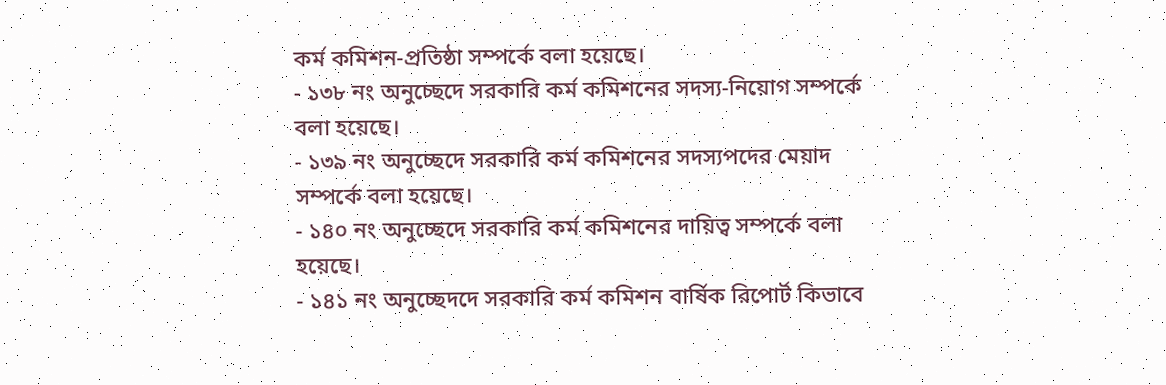কর্ম কমিশন-প্রতিষ্ঠা সম্পর্কে বলা হয়েছে।
- ১৩৮ নং অনুচ্ছেদে সরকারি কর্ম কমিশনের সদস্য-নিয়োগ সম্পর্কে বলা হয়েছে।
- ১৩৯ নং অনুচ্ছেদে সরকারি কর্ম কমিশনের সদস্যপদের মেয়াদ সম্পর্কে বলা হয়েছে।
- ১৪০ নং অনুচ্ছেদে সরকারি কর্ম কমিশনের দায়িত্ব সম্পর্কে বলা হয়েছে।
- ১৪১ নং অনুচ্ছেদদে সরকারি কর্ম কমিশন বার্ষিক রিপোর্ট কিভাবে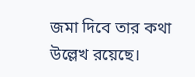জমা দিবে তার কথা উল্লেখ রয়েছে।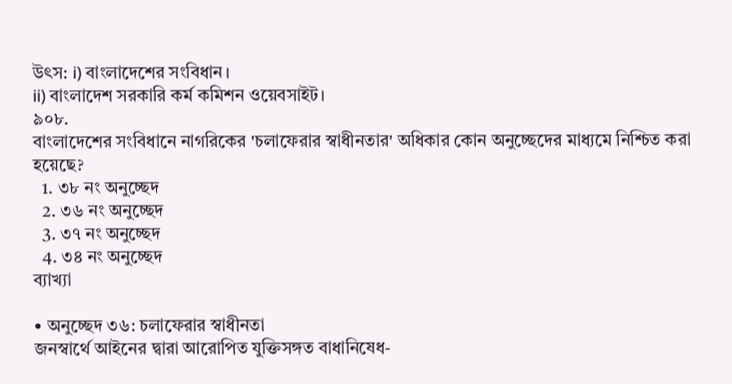উৎস: i) বাংলাদেশের সংবিধান।
ii) বাংলাদেশ সরকারি কর্ম কমিশন ওয়েবসাইট।
৯০৮.
বাংলাদেশের সংবিধানে নাগরিকের 'চলাফেরার স্বাধীনতার' অধিকার কোন অনুচ্ছেদের মাধ্যমে নিশ্চিত করা হয়েছে?
  1. ৩৮ নং অনুচ্ছেদ
  2. ৩৬ নং অনুচ্ছেদ
  3. ৩৭ নং অনুচ্ছেদ
  4. ৩৪ নং অনুচ্ছেদ
ব্যাখ্যা

• অনুচ্ছেদ ৩৬: চলাফেরার স্বাধীনতা
জনস্বার্থে আইনের দ্বারা আরোপিত যুক্তিসঙ্গত বাধানিষেধ-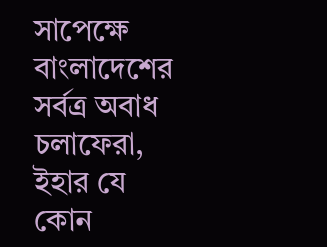সাপেক্ষে বাংলাদেশের সর্বত্র অবাধ চলাফেরা, ইহার যে কোন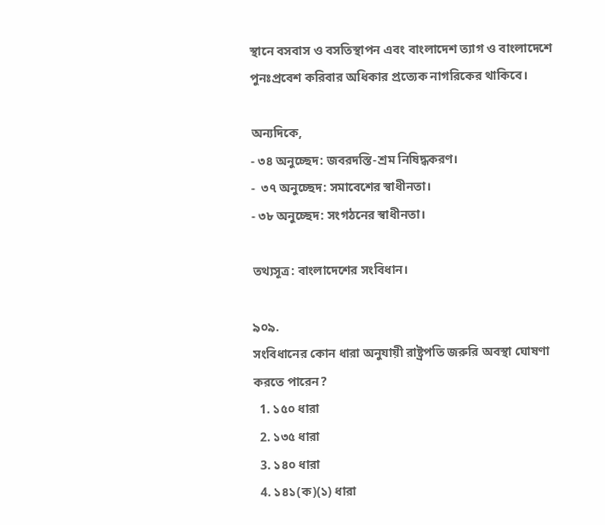স্থানে বসবাস ও বসতিস্থাপন এবং বাংলাদেশ ত্যাগ ও বাংলাদেশে পুনঃপ্রবেশ করিবার অধিকার প্রত্যেক নাগরিকের থাকিবে।

অন্যদিকে,
- ৩৪ অনুচ্ছেদ: জবরদস্তি-শ্রম নিষিদ্ধকরণ।
-  ৩৭ অনুচ্ছেদ: সমাবেশের স্বাধীনতা।
- ৩৮ অনুচ্ছেদ: সংগঠনের স্বাধীনতা।

তথ্যসূত্র: বাংলাদেশের সংবিধান।

৯০৯.
সংবিধানের কোন ধারা অনুযায়ী রাষ্ট্রপতি জরুরি অবস্থা ঘোষণা করতে পারেন?
  1. ১৫০ ধারা
  2. ১৩৫ ধারা
  3. ১৪০ ধারা
  4. ১৪১(ক)(১) ধারা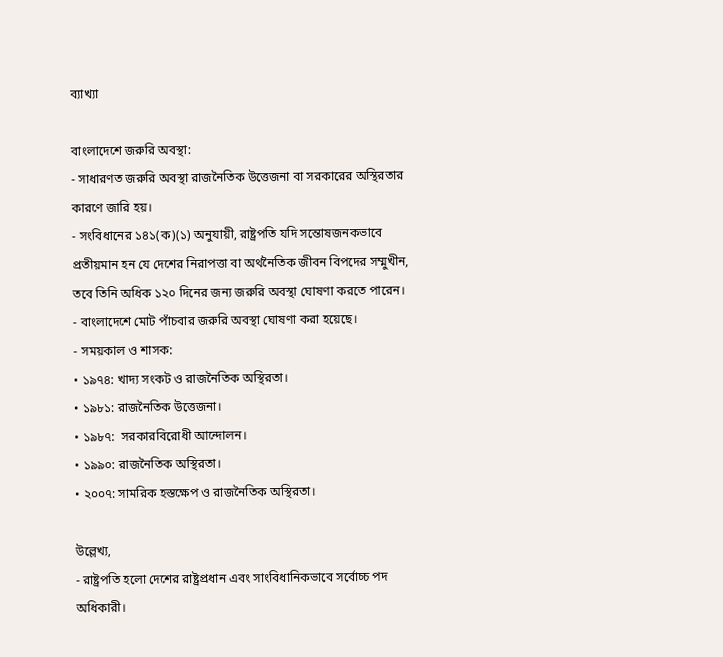ব্যাখ্যা

বাংলাদেশে জরুরি অবস্থা:
- সাধারণত জরুরি অবস্থা রাজনৈতিক উত্তেজনা বা সরকারের অস্থিরতার কারণে জারি হয়।
- সংবিধানের ১৪১(ক)(১) অনুযায়ী, রাষ্ট্রপতি যদি সন্তোষজনকভাবে প্রতীয়মান হন যে দেশের নিরাপত্তা বা অর্থনৈতিক জীবন বিপদের সম্মুখীন, তবে তিনি অধিক ১২০ দিনের জন্য জরুরি অবস্থা ঘোষণা করতে পারেন।
- বাংলাদেশে মোট পাঁচবার জরুরি অবস্থা ঘোষণা করা হয়েছে।
- সময়কাল ও শাসক:
• ১৯৭৪: খাদ্য সংকট ও রাজনৈতিক অস্থিরতা।
• ১৯৮১: রাজনৈতিক উত্তেজনা।
• ১৯৮৭:  সরকারবিরোধী আন্দোলন।
• ১৯৯০: রাজনৈতিক অস্থিরতা।
• ২০০৭: সামরিক হস্তক্ষেপ ও রাজনৈতিক অস্থিরতা।

উল্লেখ্য,
- রাষ্ট্রপতি হলো দেশের রাষ্ট্রপ্রধান এবং সাংবিধানিকভাবে সর্বোচ্চ পদ অধিকারী।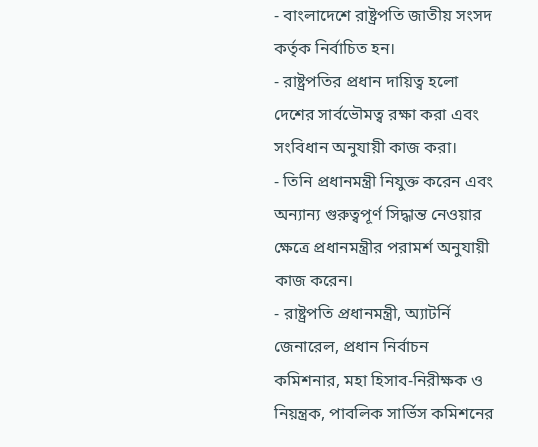- বাংলাদেশে রাষ্ট্রপতি জাতীয় সংসদ কর্তৃক নির্বাচিত হন।
- রাষ্ট্রপতির প্রধান দায়িত্ব হলো দেশের সার্বভৌমত্ব রক্ষা করা এবং সংবিধান অনুযায়ী কাজ করা।
- তিনি প্রধানমন্ত্রী নিযুক্ত করেন এবং অন্যান্য গুরুত্বপূর্ণ সিদ্ধান্ত নেওয়ার ক্ষেত্রে প্রধানমন্ত্রীর পরামর্শ অনুযায়ী কাজ করেন।
- রাষ্ট্রপতি প্রধানমন্ত্রী, অ্যাটর্নি জেনারেল, প্রধান নির্বাচন কমিশনার, মহা হিসাব-নিরীক্ষক ও নিয়ন্ত্রক, পাবলিক সার্ভিস কমিশনের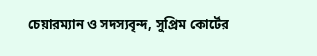চেয়ারম্যান ও সদস্যবৃন্দ, সুপ্রিম কোর্টের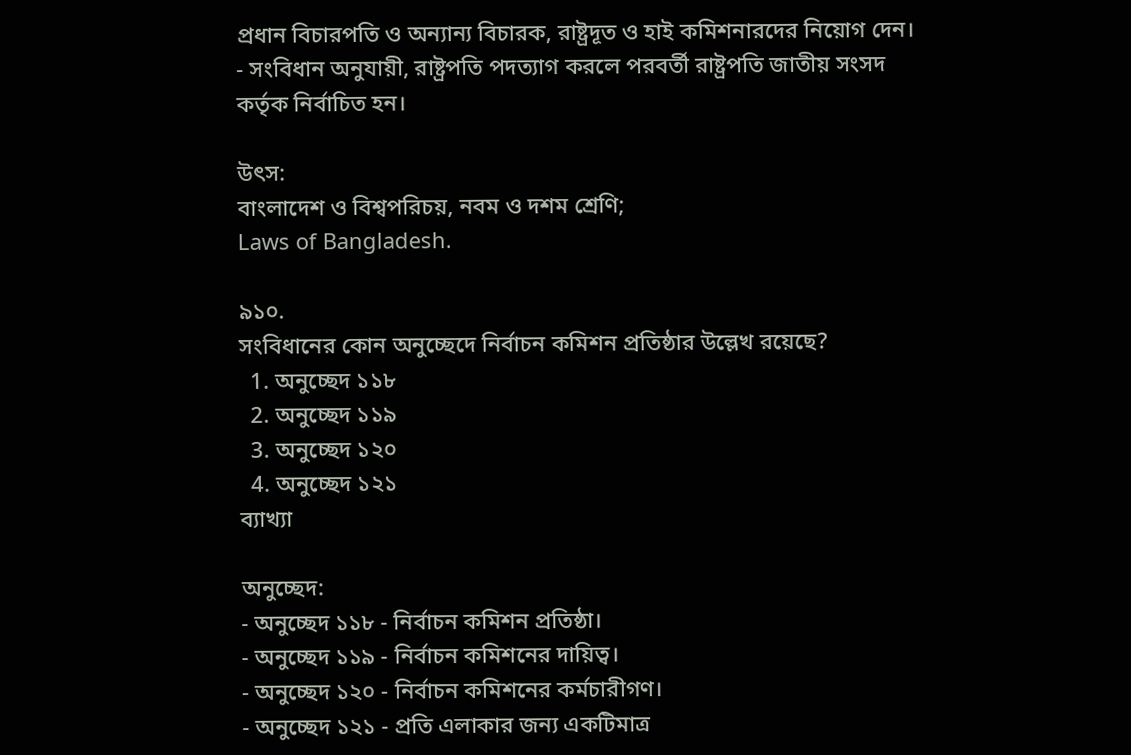প্রধান বিচারপতি ও অন্যান্য বিচারক, রাষ্ট্রদূত ও হাই কমিশনারদের নিয়োগ দেন।
- সংবিধান অনুযায়ী, রাষ্ট্রপতি পদত্যাগ করলে পরবর্তী রাষ্ট্রপতি জাতীয় সংসদ কর্তৃক নির্বাচিত হন।

উৎস:
বাংলাদেশ ও বিশ্বপরিচয়, নবম ও দশম শ্রেণি;
Laws of Bangladesh.

৯১০.
সংবিধানের কোন অনুচ্ছেদে নির্বাচন কমিশন প্রতিষ্ঠার উল্লেখ রয়েছে?
  1. অনুচ্ছেদ ১১৮
  2. অনুচ্ছেদ ১১৯
  3. অনুচ্ছেদ ১২০
  4. অনুচ্ছেদ ১২১
ব্যাখ্যা

অনুচ্ছেদ:
- অনুচ্ছেদ ১১৮ - নির্বাচন কমিশন প্রতিষ্ঠা।
- অনুচ্ছেদ ১১৯ - নির্বাচন কমিশনের দায়িত্ব।
- অনুচ্ছেদ ১২০ - নির্বাচন কমিশনের কর্মচারীগণ।
- অনুচ্ছেদ ১২১ - প্রতি এলাকার জন্য একটিমাত্র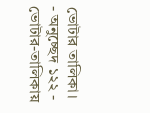ভোটার তালিকা।
- অনুচ্ছেদ ১২২ - ভোটার-তালিকায়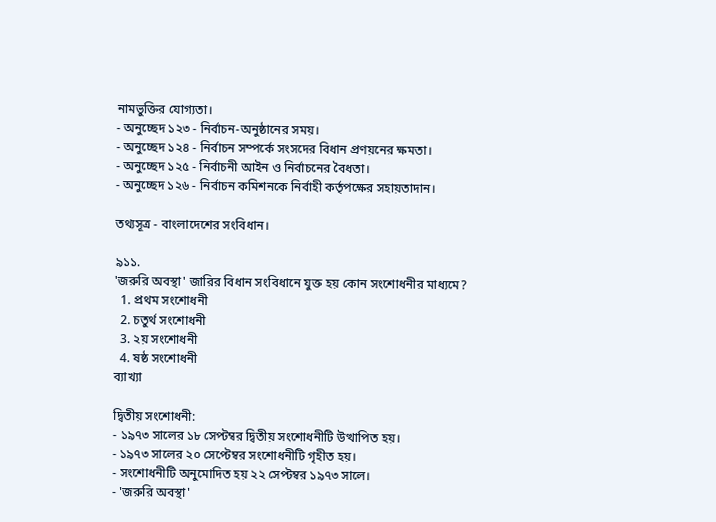নামভুক্তির যোগ্যতা।
- অনুচ্ছেদ ১২৩ - নির্বাচন-অনুষ্ঠানের সময়।
- অনুচ্ছেদ ১২৪ - নির্বাচন সম্পর্কে সংসদের বিধান প্রণয়নের ক্ষমতা।
- অনুচ্ছেদ ১২৫ - নির্বাচনী আইন ও নির্বাচনের বৈধতা।
- অনুচ্ছেদ ১২৬ - নির্বাচন কমিশনকে নির্বাহী কর্তৃপক্ষের সহায়তাদান।

তথ্যসূত্র - বাংলাদেশের সংবিধান।

৯১১.
'জরুরি অবস্থা' জারির বিধান সংবিধানে যুক্ত হয় কোন সংশোধনীর মাধ্যমে?
  1. প্রথম সংশোধনী
  2. চতুর্থ সংশোধনী
  3. ২য় সংশোধনী
  4. ষষ্ঠ সংশোধনী
ব্যাখ্যা

দ্বিতীয় সংশোধনী:
- ১৯৭৩ সালের ১৮ সেপ্টম্বর দ্বিতীয় সংশোধনীটি উত্থাপিত হয়।
- ১৯৭৩ সালের ২০ সেপ্টেম্বর সংশোধনীটি গৃহীত হয়।
- সংশোধনীটি অনুমোদিত হয় ২২ সেপ্টম্বর ১৯৭৩ সালে।
- 'জরুরি অবস্থা'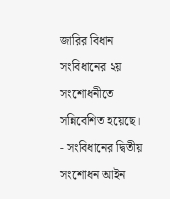জারির বিধান সংবিধানের ২য় সংশোধনীতে সন্নিবেশিত হয়েছে।
- সংবিধানের দ্বিতীয় সংশোধন আইন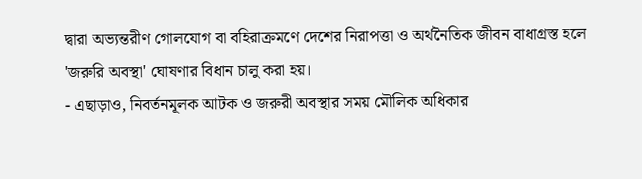দ্বারা অভ্যন্তরীণ গোলযোগ বা বহিরাক্রমণে দেশের নিরাপত্তা ও অর্থনৈতিক জীবন বাধাগ্রস্ত হলে 'জরুরি অবস্থা' ঘোষণার বিধান চালু করা হয়।
- এছাড়াও, নিবর্তনমূলক আটক ও জরুরী অবস্থার সময় মৌলিক অধিকার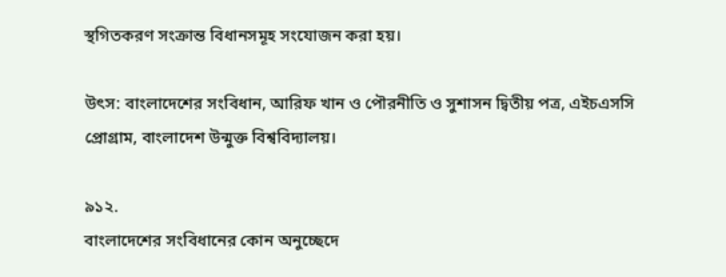স্থগিতকরণ সংক্রান্ত বিধানসমূহ সংযোজন করা হয়।

উৎস: বাংলাদেশের সংবিধান, আরিফ খান ও পৌরনীতি ও সুশাসন দ্বিতীয় পত্র, এইচএসসি প্রোগ্রাম, বাংলাদেশ উন্মুক্ত বিশ্ববিদ্যালয়।

৯১২.
বাংলাদেশের সংবিধানের কোন অনুচ্ছেদে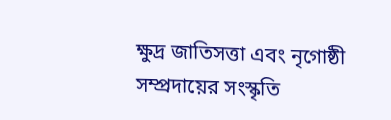ক্ষুদ্র জাতিসত্তা এবং নৃগোষ্ঠী সম্প্রদায়ের সংস্কৃতি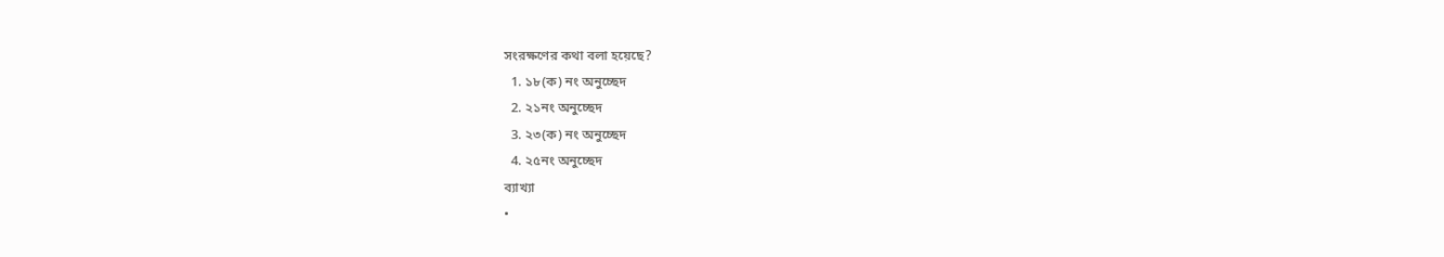সংরক্ষণের কথা বলা হয়েছে?
  1. ১৮(ক) নং অনুচ্ছেদ
  2. ২১নং অনুচ্ছেদ
  3. ২৩(ক) নং অনুচ্ছেদ
  4. ২৫নং অনুচ্ছেদ
ব্যাখ্যা
•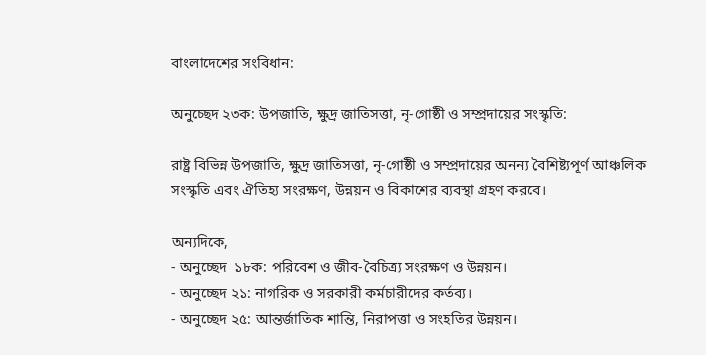বাংলাদেশের সংবিধান:

অনুচ্ছেদ ২৩ক: উপজাতি, ক্ষুদ্র জাতিসত্তা, নৃ-গোষ্ঠী ও সম্প্রদায়ের সংস্কৃতি:

রাষ্ট্র বিভিন্ন উপজাতি, ক্ষুদ্র জাতিসত্তা, নৃ-গোষ্ঠী ও সম্প্রদায়ের অনন্য বৈশিষ্ট্যপূর্ণ আঞ্চলিক সংস্কৃতি এবং ঐতিহ্য সংরক্ষণ, উন্নয়ন ও বিকাশের ব্যবস্থা গ্রহণ করবে।

অন্যদিকে,
- অনুচ্ছেদ  ১৮ক: পরিবেশ ও জীব-বৈচিত্র্য সংরক্ষণ ও উন্নয়ন।
- অনুচ্ছেদ ২১: নাগরিক ও সরকারী কর্মচারীদের কর্তব্য।
- অনুচ্ছেদ ২৫: আন্তর্জাতিক শান্তি, নিরাপত্তা ও সংহতির উন্নয়ন।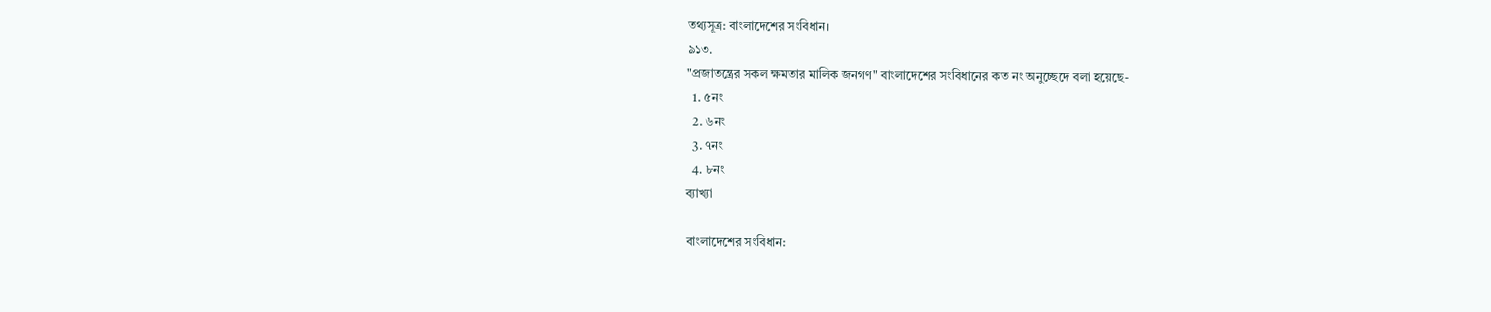তথ্যসূত্র: বাংলাদেশের সংবিধান।
৯১৩.
"প্রজাতন্ত্রের সকল ক্ষমতার মালিক জনগণ" বাংলাদেশের সংবিধানের কত নং অনুচ্ছেদে বলা হয়েছে-
  1. ৫নং
  2. ৬নং
  3. ৭নং
  4. ৮নং
ব্যাখ্যা

বাংলাদেশের সংবিধান: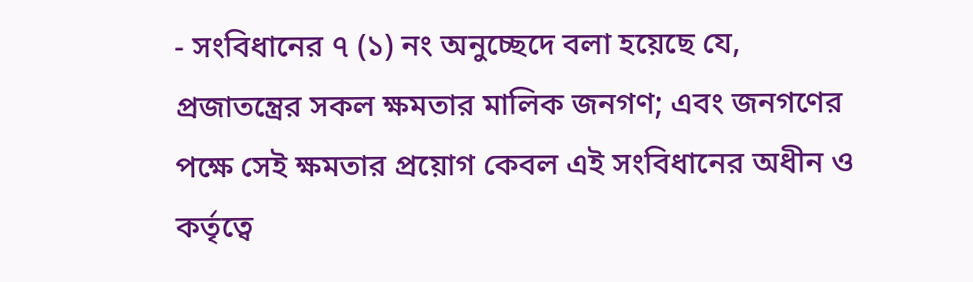- সংবিধানের ৭ (১) নং অনুচ্ছেদে বলা হয়েছে যে, প্রজাতন্ত্রের সকল ক্ষমতার মালিক জনগণ; এবং জনগণের পক্ষে সেই ক্ষমতার প্রয়োগ কেবল এই সংবিধানের অধীন ও কর্তৃত্বে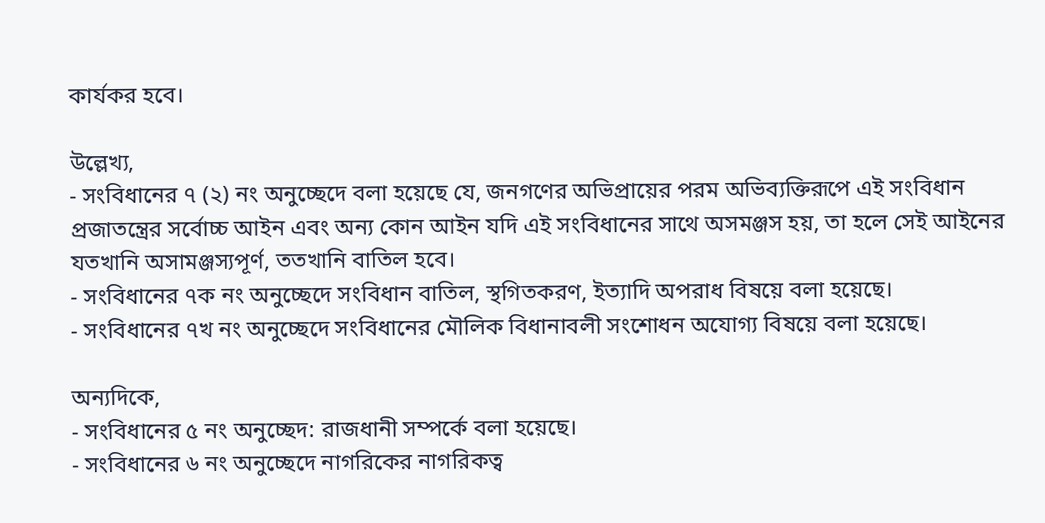কার্যকর হবে।

উল্লেখ্য,
- সংবিধানের ৭ (২) নং অনুচ্ছেদে বলা হয়েছে যে, জনগণের অভিপ্রায়ের পরম অভিব্যক্তিরূপে এই সংবিধান প্রজাতন্ত্রের সর্বোচ্চ আইন এবং অন্য কোন আইন যদি এই সংবিধানের সাথে অসমঞ্জস হয়, তা হলে সেই আইনের যতখানি অসামঞ্জস্যপূর্ণ, ততখানি বাতিল হবে।
- সংবিধানের ৭ক নং অনুচ্ছেদে সংবিধান বাতিল, স্থগিতকরণ, ইত্যাদি অপরাধ বিষয়ে বলা হয়েছে।
- সংবিধানের ৭খ নং অনুচ্ছেদে সংবিধানের মৌলিক বিধানাবলী সংশোধন অযোগ্য বিষয়ে বলা হয়েছে।

অন্যদিকে,
- সংবিধানের ৫ নং অনুচ্ছেদ: রাজধানী সম্পর্কে বলা হয়েছে।
- সংবিধানের ৬ নং অনুচ্ছেদে নাগরিকের নাগরিকত্ব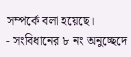সম্পর্কে বলা হয়েছে।
- সংবিধানের ৮ নং অনুচ্ছেদে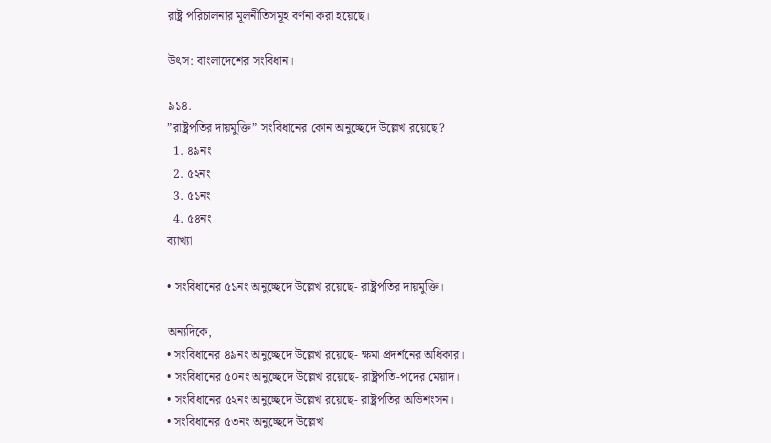রাষ্ট্র পরিচালনার মূলনীতিসমূহ বর্ণনা করা হয়েছে।

উৎস: বাংলাদেশের সংবিধান।

৯১৪.
”রাষ্ট্রপতির দায়মুক্তি” সংবিধানের কোন অনুচ্ছেদে উল্লেখ রয়েছে?
  1. ৪৯নং
  2. ৫২নং
  3. ৫১নং
  4. ৫৪নং
ব্যাখ্যা

• সংবিধানের ৫১নং অনুচ্ছেদে উল্লেখ রয়েছে- রাষ্ট্রপতির দায়মুক্তি।

অন্যদিকে,
• সংবিধানের ৪৯নং অনুচ্ছেদে উল্লেখ রয়েছে- ক্ষমা প্রদর্শনের অধিকার।
• সংবিধানের ৫০নং অনুচ্ছেদে উল্লেখ রয়েছে- রাষ্ট্রপতি-পদের মেয়াদ।
• সংবিধানের ৫২নং অনুচ্ছেদে উল্লেখ রয়েছে- রাষ্ট্রপতির অভিশংসন।
• সংবিধানের ৫৩নং অনুচ্ছেদে উল্লেখ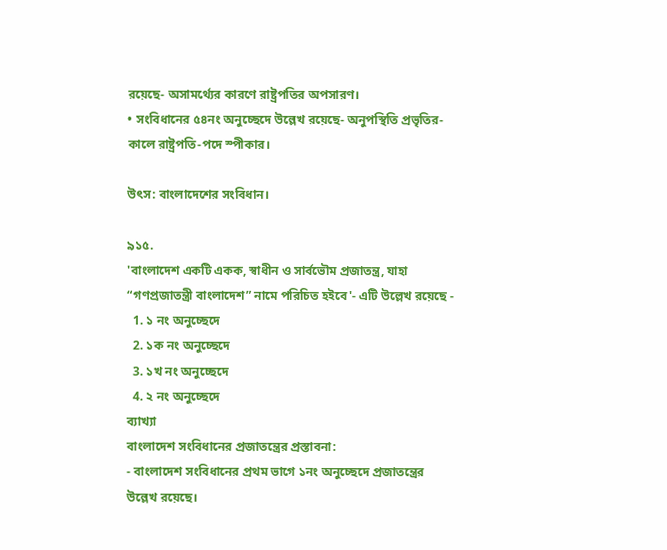রয়েছে- অসামর্থ্যের কারণে রাষ্ট্রপতির অপসারণ।
• সংবিধানের ৫৪নং অনুচ্ছেদে উল্লেখ রয়েছে- অনুপস্থিতি প্রভৃতির-কালে রাষ্ট্রপতি-পদে স্পীকার।

উৎস: বাংলাদেশের সংবিধান।

৯১৫.
'বাংলাদেশ একটি একক, স্বাধীন ও সার্বভৌম প্রজাতন্ত্র, যাহা “গণপ্রজাতন্ত্রী বাংলাদেশ” নামে পরিচিত হইবে'- এটি উল্লেখ রয়েছে -
  1. ১ নং অনুচ্ছেদে
  2. ১ক নং অনুচ্ছেদে
  3. ১খ নং অনুচ্ছেদে
  4. ২ নং অনুচ্ছেদে
ব্যাখ্যা
বাংলাদেশ সংবিধানের প্রজাতন্ত্রের প্রস্তাবনা:
- বাংলাদেশ সংবিধানের প্রথম ভাগে ১নং অনুচ্ছেদে প্রজাতন্ত্রের উল্লেখ রয়েছে।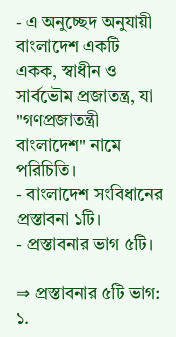- এ অনুচ্ছেদ অনুযায়ী বাংলাদেশ একটি একক, স্বাধীন ও সার্বভৌম প্রজাতন্ত্র, যা "গণপ্রজাতন্ত্রী বাংলাদেশ" নামে পরিচিতি।
- বাংলাদেশ সংবিধানের প্রস্তাবনা ১টি।
- প্রস্তাবনার ভাগ ৫টি।

⇒ প্রস্তাবনার ৫টি ভাগ:
১.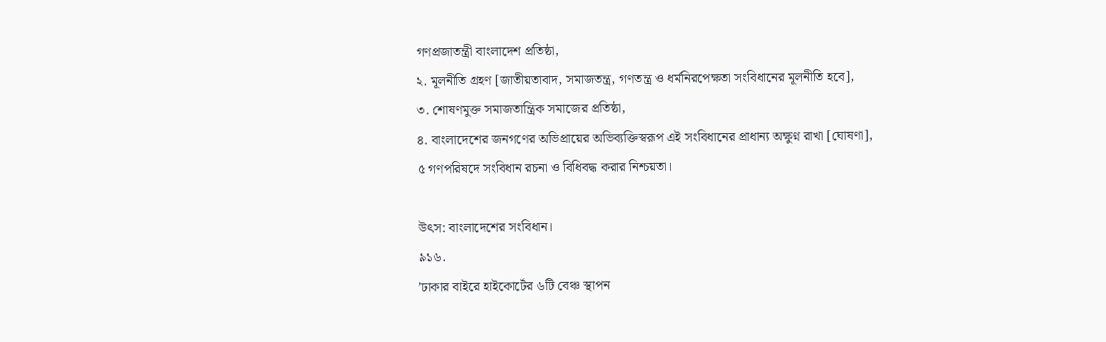গণপ্রজাতন্ত্রী বাংলাদেশ প্রতিষ্ঠা,
২. মূলনীতি গ্রহণ [জাতীয়তাবাদ, সমাজতন্ত্র, গণতন্ত্র ও ধর্মনিরপেক্ষতা সংবিধানের মূলনীতি হবে],
৩. শোষণমুক্ত সমাজতান্ত্রিক সমাজের প্রতিষ্ঠা,
৪. বাংলাদেশের জনগণের অভিপ্রায়ের অভিব্যক্তিস্বরূপ এই সংবিধানের প্রাধান্য অক্ষুণ্ন রাখা [ঘোষণা],
৫ গণপরিষদে সংবিধান রচনা ও বিধিবদ্ধ করার নিশ্চয়তা।

উৎস: বাংলাদেশের সংবিধান।
৯১৬.
’ঢাকার বাইরে হাইকোর্টের ৬টি বেঞ্চ স্থাপন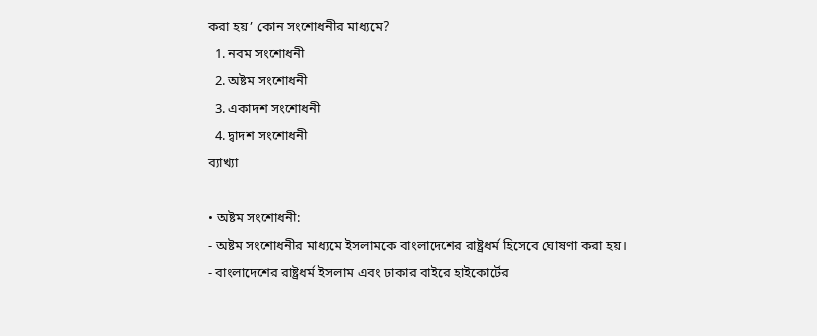করা হয়’ কোন সংশোধনীর মাধ্যমে?
  1. নবম সংশোধনী
  2. অষ্টম সংশোধনী
  3. একাদশ সংশোধনী
  4. দ্বাদশ সংশোধনী
ব্যাখ্যা

• অষ্টম সংশোধনী:
- অষ্টম সংশোধনীর মাধ্যমে ইসলামকে বাংলাদেশের রাষ্ট্রধর্ম হিসেবে ঘোষণা করা হয়।
- বাংলাদেশের রাষ্ট্রধর্ম ইসলাম এবং ঢাকার বাইরে হাইকোর্টের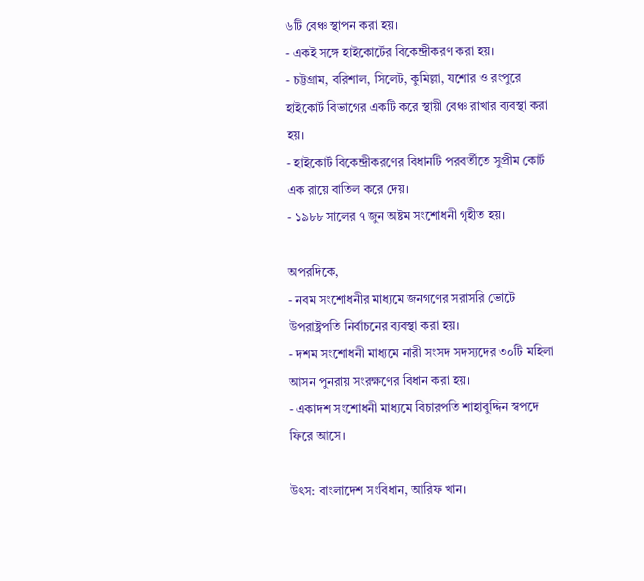৬টি বেঞ্চ স্থাপন করা হয়।
- একই সঙ্গে হাইকোর্টের বিকেন্দ্রীকরণ করা হয়।
- চট্টগ্রাম, বরিশাল, সিলেট, কুমিল্লা, যশোর ও রংপুরে হাইকোর্ট বিভাগের একটি করে স্থায়ী বেঞ্চ রাখার ব্যবস্থা করা হয়।
- হাইকোর্ট বিকেন্দ্রীকরণের বিধানটি পরবর্তীতে সুপ্রীম কোর্ট এক রায়ে বাতিল করে দেয়।
- ১৯৮৮ সালের ৭ জুন অষ্টম সংশোধনী গৃহীত হয়।

অপরদিকে,
- নবম সংশোধনীর মাধ্যমে জনগণের সরাসরি ভোটে উপরাষ্ট্রপতি নির্বাচনের ব্যবস্থা করা হয়।
- দশম সংশোধনী মাধ্যমে নারী সংসদ সদস্যদের ৩০টি মহিলা আসন পুনরায় সংরক্ষণের বিধান করা হয়।
- একাদশ সংশোধনী মাধ্যমে বিচারপতি শাহাবুদ্দিন স্বপদে ফিরে আসে।

উৎস: বাংলাদেশ সংবিধান, আরিফ খান।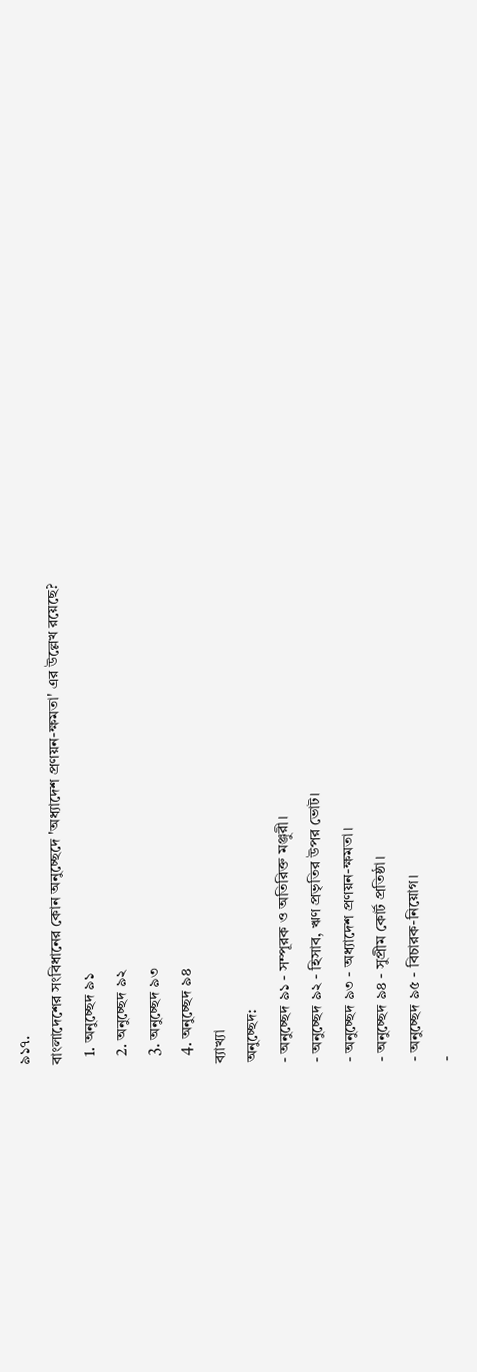৯১৭.
বাংলাদেশের সংবিধানের কোন অনুচ্ছেদে 'অধ্যাদেশ প্রণয়ন-ক্ষমতা' এর উল্লেখ রয়েছে?
  1. অনুচ্ছেদ ৯১
  2. অনুচ্ছেদ ৯২
  3. অনুচ্ছেদ ৯৩
  4. অনুচ্ছেদ ৯৪
ব্যাখ্যা
অনুচ্ছেদ:
- অনুচ্ছেদ ৯১ - সম্পূরক ও অতিরিক্ত মঞ্জুরী।
- অনুচ্ছেদ ৯২ - হিসাব, ঋণ প্রভৃতির উপর ভোট।
- অনুচ্ছেদ ৯৩ - অধ্যাদেশ প্রণয়ন-ক্ষমতা।
- অনুচ্ছেদ ৯৪ - সুপ্রীম কোর্ট প্রতিষ্ঠা।
- অনুচ্ছেদ ৯৫ - বিচারক-নিয়োগ।
-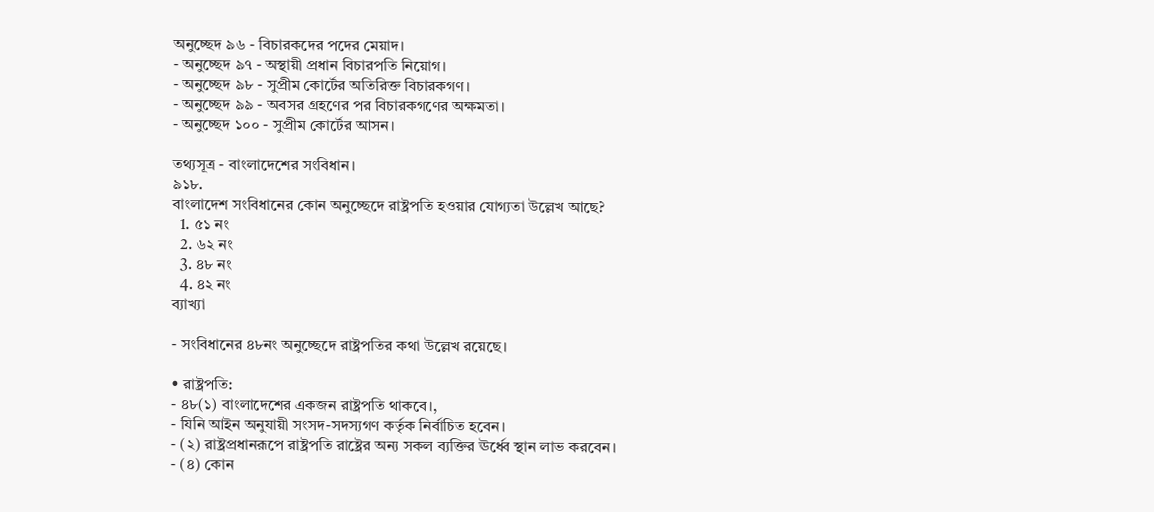অনুচ্ছেদ ৯৬ - বিচারকদের পদের মেয়াদ।
- অনুচ্ছেদ ৯৭ - অস্থায়ী প্রধান বিচারপতি নিয়োগ।
- অনুচ্ছেদ ৯৮ - সুপ্রীম কোর্টের অতিরিক্ত বিচারকগণ।
- অনুচ্ছেদ ৯৯ - অবসর গ্রহণের পর বিচারকগণের অক্ষমতা।
- অনুচ্ছেদ ১০০ - সুপ্রীম কোর্টের আসন।

তথ্যসূত্র - বাংলাদেশের সংবিধান।
৯১৮.
বাংলাদেশ সংবিধানের কোন অনুচ্ছেদে রাষ্ট্রপতি হওয়ার যোগ্যতা উল্লেখ আছে?
  1. ৫১ নং
  2. ৬২ নং
  3. ৪৮ নং
  4. ৪২ নং
ব্যাখ্যা

- সংবিধানের ৪৮নং অনুচ্ছেদে রাষ্ট্রপতির কথা উল্লেখ রয়েছে।

• রাষ্ট্রপতি:
- ৪৮(১) বাংলাদেশের একজন রাষ্ট্রপতি থাকবে।,
- যিনি আইন অনুযায়ী সংসদ-সদস্যগণ কর্তৃক নির্বাচিত হবেন।
- (২) রাষ্ট্রপ্রধানরূপে রাষ্ট্রপতি রাষ্ট্রের অন্য সকল ব্যক্তির ঊর্ধ্বে স্থান লাভ করবেন।
- (৪) কোন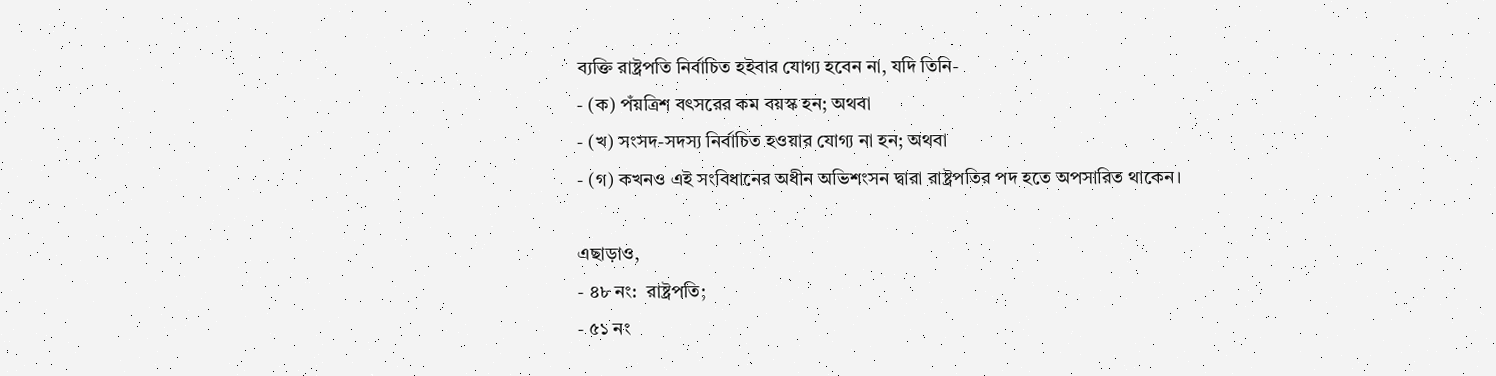ব্যক্তি রাষ্ট্রপতি নির্বাচিত হইবার যোগ্য হবেন না, যদি তিনি-
- (ক) পঁয়ত্রিশ বৎসরের কম বয়স্ক হন; অথবা
- (খ) সংসদ-সদস্য নির্বাচিত হওয়ার যোগ্য না হন; অথবা
- (গ) কখনও এই সংবিধানের অধীন অভিশংসন দ্বারা রাষ্ট্রপতির পদ হতে অপসারিত থাকেন।

এছাড়াও,
- ৪৮ নং:  রাষ্ট্রপতি;
- ৫১ নং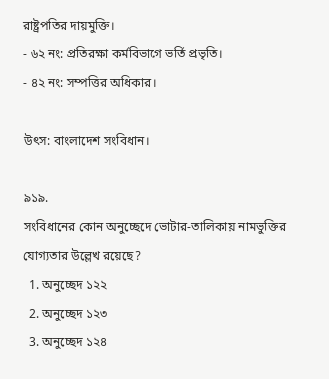রাষ্ট্রপতির দায়মুক্তি।
- ৬২ নং: প্রতিরক্ষা কর্মবিভাগে ভর্তি প্রভৃতি।
- ৪২ নং: সম্পত্তির অধিকার।

উৎস: বাংলাদেশ সংবিধান।

৯১৯.
সংবিধানের কোন অনুচ্ছেদে ভোটার-তালিকায় নামভুক্তির যোগ্যতার উল্লেখ রয়েছে?
  1. অনুচ্ছেদ ১২২
  2. অনুচ্ছেদ ১২৩
  3. অনুচ্ছেদ ১২৪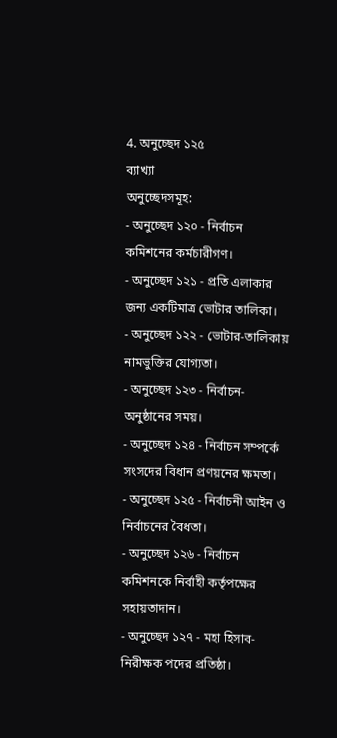4. অনুচ্ছেদ ১২৫
ব্যাখ্যা
অনুচ্ছেদসমূহ:
- অনুচ্ছেদ ১২০ - নির্বাচন কমিশনের কর্মচারীগণ।
- অনুচ্ছেদ ১২১ - প্রতি এলাকার জন্য একটিমাত্র ভোটার তালিকা।
- অনুচ্ছেদ ১২২ - ভোটার-তালিকায় নামভুক্তির যোগ্যতা।
- অনুচ্ছেদ ১২৩ - নির্বাচন-অনুষ্ঠানের সময়।
- অনুচ্ছেদ ১২৪ - নির্বাচন সম্পর্কে সংসদের বিধান প্রণয়নের ক্ষমতা।
- অনুচ্ছেদ ১২৫ - নির্বাচনী আইন ও নির্বাচনের বৈধতা।
- অনুচ্ছেদ ১২৬ - নির্বাচন কমিশনকে নির্বাহী কর্তৃপক্ষের সহায়তাদান।
- অনুচ্ছেদ ১২৭ - মহা হিসাব-নিরীক্ষক পদের প্রতিষ্ঠা।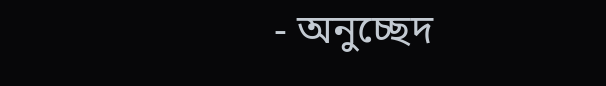- অনুচ্ছেদ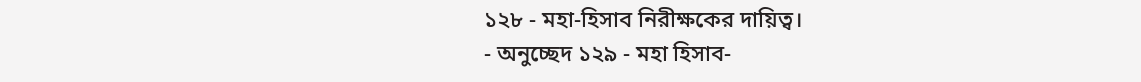১২৮ - মহা-হিসাব নিরীক্ষকের দায়িত্ব।
- অনুচ্ছেদ ১২৯ - মহা হিসাব-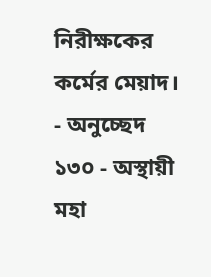নিরীক্ষকের কর্মের মেয়াদ।
- অনুচ্ছেদ ১৩০ - অস্থায়ী মহা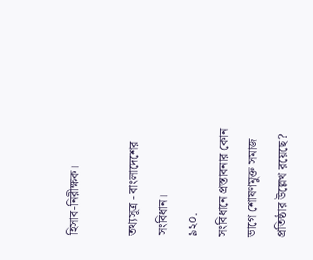হিসাব-নিরীক্ষক।

তথ্যসূত্র - বাংলাদেশের সংবিধান।
৯২০.
সংবিধানে প্রস্তাবনার কোন ভাগে শোষণমুক্ত সমাজ প্রতিষ্ঠার উল্লেখ রয়েছে?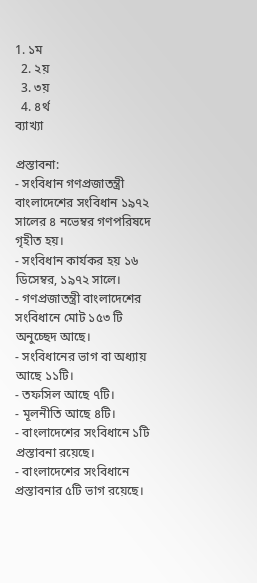1. ১ম
  2. ২য়
  3. ৩য়
  4. ৪র্থ
ব্যাখ্যা

প্রস্তাবনা:
- সংবিধান গণপ্রজাতন্ত্রী বাংলাদেশের সংবিধান ১৯৭২ সালের ৪ নভেম্বর গণপরিষদে গৃহীত হয়।
- সংবিধান কার্যকর হয় ১৬ ডিসেম্বর, ১৯৭২ সালে।
- গণপ্রজাতন্ত্রী বাংলাদেশের সংবিধানে মোট ১৫৩ টি অনুচ্ছেদ আছে।
- সংবিধানের ভাগ বা অধ্যায় আছে ১১টি।
- তফসিল আছে ৭টি।
- মূলনীতি আছে ৪টি।
- বাংলাদেশের সংবিধানে ১টি প্রস্তাবনা রয়েছে।
- বাংলাদেশের সংবিধানে প্রস্তাবনার ৫টি ভাগ রয়েছে।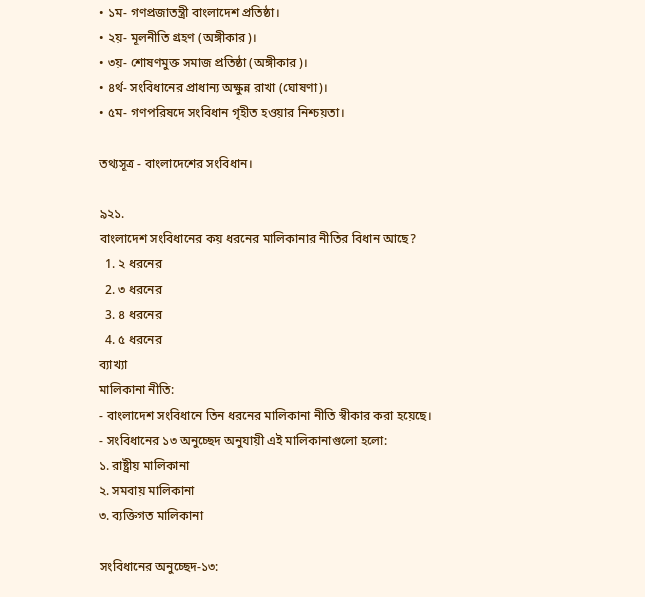• ১ম- গণপ্রজাতন্ত্রী বাংলাদেশ প্রতিষ্ঠা।
• ২য়- মূলনীতি গ্রহণ (অঙ্গীকার)।
• ৩য়- শোষণমুক্ত সমাজ প্রতিষ্ঠা (অঙ্গীকার)।
• ৪র্থ- সংবিধানের প্রাধান্য অক্ষুন্ন রাখা (ঘোষণা)।
• ৫ম- গণপরিষদে সংবিধান গৃহীত হওয়ার নিশ্চয়তা।

তথ্যসূত্র - বাংলাদেশের সংবিধান।

৯২১.
বাংলাদেশ সংবিধানের কয় ধরনের মালিকানার নীতির বিধান আছে?
  1. ২ ধরনের
  2. ৩ ধরনের
  3. ৪ ধরনের
  4. ৫ ধরনের
ব্যাখ্যা
মালিকানা নীতি:
- বাংলাদেশ সংবিধানে তিন ধরনের মালিকানা নীতি স্বীকার করা হয়েছে।
- সংবিধানের ১৩ অনুচ্ছেদ অনুযায়ী এই মালিকানাগুলো হলো:
১. রাষ্ট্রীয় মালিকানা
২. সমবায় মালিকানা
৩. ব্যক্তিগত মালিকানা

সংবিধানের অনুচ্ছেদ-১৩: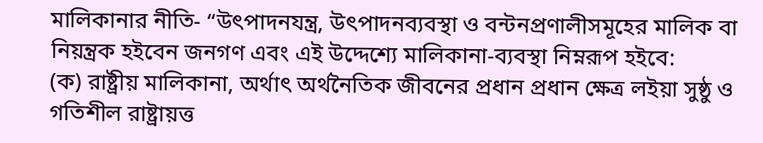মালিকানার নীতি- “উৎপাদনযন্ত্র, উৎপাদনব্যবস্থা ও বন্টনপ্রণালীসমূহের মালিক বা নিয়ন্ত্রক হইবেন জনগণ এবং এই উদ্দেশ্যে মালিকানা-ব্যবস্থা নিম্নরূপ হইবে:
(ক) রাষ্ট্রীয় মালিকানা, অর্থাৎ অর্থনৈতিক জীবনের প্রধান প্রধান ক্ষেত্র লইয়া সুষ্ঠু ও গতিশীল রাষ্ট্রায়ত্ত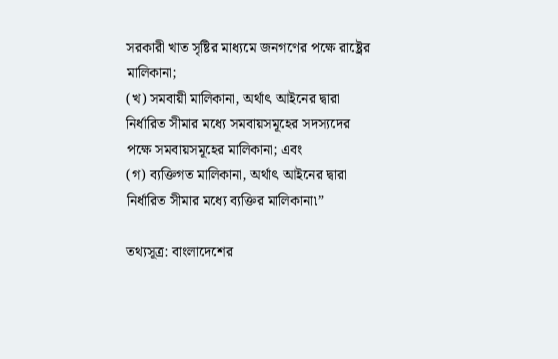সরকারী খাত সৃষ্টির মাধ্যমে জনগণের পক্ষে রাষ্ট্রের মালিকানা;
(খ) সমবায়ী মালিকানা, অর্থাৎ আইনের দ্বারা নির্ধারিত সীমার মধ্যে সমবায়সমূহের সদস্যদের পক্ষে সমবায়সমূহের মালিকানা; এবং
(গ) ব্যক্তিগত মালিকানা, অর্থাৎ আইনের দ্বারা নির্ধারিত সীমার মধ্যে ব্যক্তির মালিকানা৷”

তথ্যসূত্র: বাংলাদেশের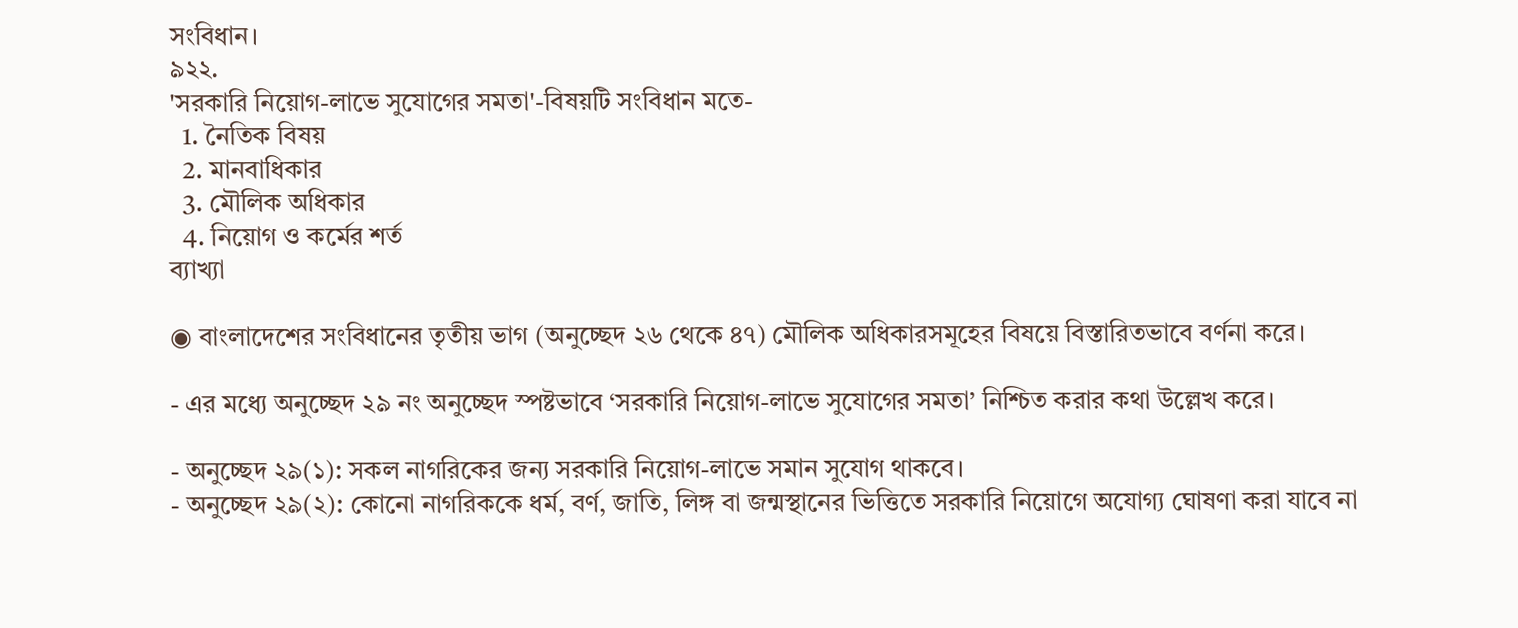সংবিধান।
৯২২.
'সরকারি নিয়োগ-লাভে সুযোগের সমতা'-বিষয়টি সংবিধান মতে-
  1. নৈতিক বিষয়
  2. মানবাধিকার
  3. মৌলিক অধিকার
  4. নিয়োগ ও কর্মের শর্ত
ব্যাখ্যা

◉ বাংলাদেশের সংবিধানের তৃতীয় ভাগ (অনুচ্ছেদ ২৬ থেকে ৪৭) মৌলিক অধিকারসমূহের বিষয়ে বিস্তারিতভাবে বর্ণনা করে।

- এর মধ্যে অনুচ্ছেদ ২৯ নং অনুচ্ছেদ স্পষ্টভাবে ‘সরকারি নিয়োগ-লাভে সুযোগের সমতা’ নিশ্চিত করার কথা উল্লেখ করে।

- অনুচ্ছেদ ২৯(১): সকল নাগরিকের জন্য সরকারি নিয়োগ-লাভে সমান সুযোগ থাকবে।
- অনুচ্ছেদ ২৯(২): কোনো নাগরিককে ধর্ম, বর্ণ, জাতি, লিঙ্গ বা জন্মস্থানের ভিত্তিতে সরকারি নিয়োগে অযোগ্য ঘোষণা করা যাবে না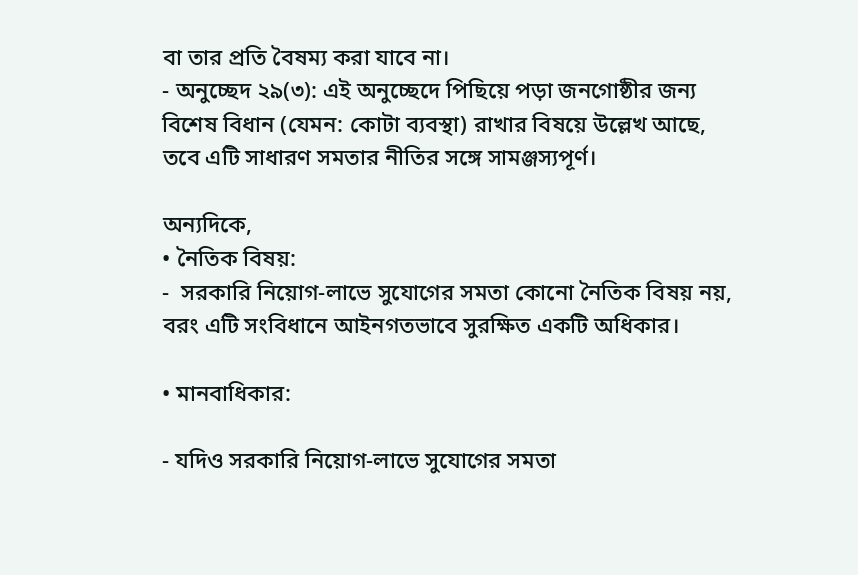বা তার প্রতি বৈষম্য করা যাবে না।
- অনুচ্ছেদ ২৯(৩): এই অনুচ্ছেদে পিছিয়ে পড়া জনগোষ্ঠীর জন্য বিশেষ বিধান (যেমন: কোটা ব্যবস্থা) রাখার বিষয়ে উল্লেখ আছে, তবে এটি সাধারণ সমতার নীতির সঙ্গে সামঞ্জস্যপূর্ণ।

অন্যদিকে,
• নৈতিক বিষয়:
-  সরকারি নিয়োগ-লাভে সুযোগের সমতা কোনো নৈতিক বিষয় নয়, বরং এটি সংবিধানে আইনগতভাবে সুরক্ষিত একটি অধিকার।

• মানবাধিকার:

- যদিও সরকারি নিয়োগ-লাভে সুযোগের সমতা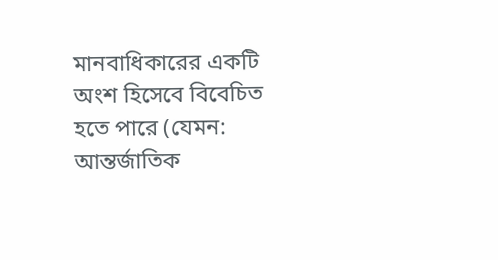মানবাধিকারের একটি অংশ হিসেবে বিবেচিত হতে পারে (যেমন: আন্তর্জাতিক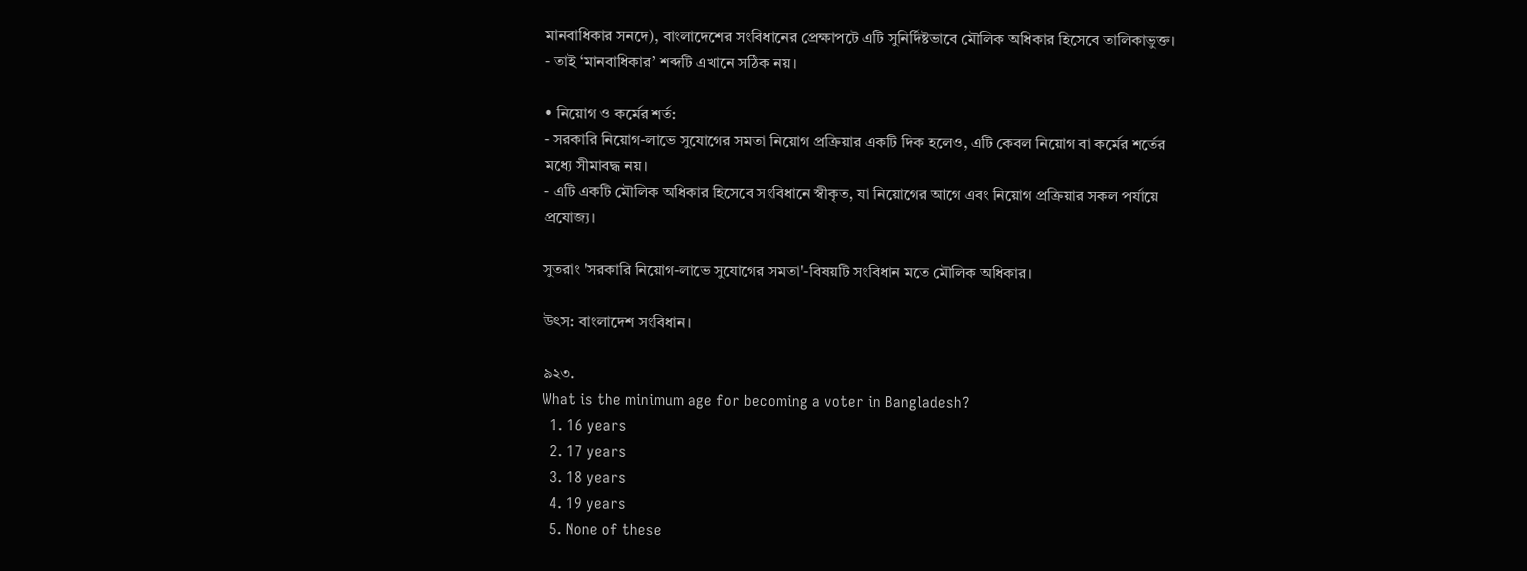মানবাধিকার সনদে), বাংলাদেশের সংবিধানের প্রেক্ষাপটে এটি সুনির্দিষ্টভাবে মৌলিক অধিকার হিসেবে তালিকাভুক্ত।
- তাই ‘মানবাধিকার’ শব্দটি এখানে সঠিক নয়।

• নিয়োগ ও কর্মের শর্ত:
- সরকারি নিয়োগ-লাভে সুযোগের সমতা নিয়োগ প্রক্রিয়ার একটি দিক হলেও, এটি কেবল নিয়োগ বা কর্মের শর্তের মধ্যে সীমাবদ্ধ নয়।
- এটি একটি মৌলিক অধিকার হিসেবে সংবিধানে স্বীকৃত, যা নিয়োগের আগে এবং নিয়োগ প্রক্রিয়ার সকল পর্যায়ে প্রযোজ্য।

সুতরাং 'সরকারি নিয়োগ-লাভে সুযোগের সমতা'-বিষয়টি সংবিধান মতে মৌলিক অধিকার।

উৎস: বাংলাদেশ সংবিধান।

৯২৩.
What is the minimum age for becoming a voter in Bangladesh?
  1. 16 years
  2. 17 years
  3. 18 years
  4. 19 years
  5. None of these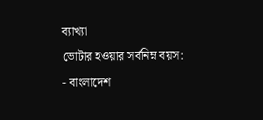ব্যাখ্যা
ভোটার হওয়ার সর্বনিম্ন বয়স:
- বাংলাদেশ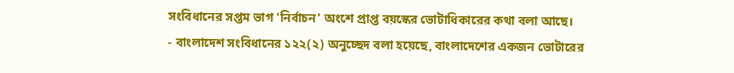সংবিধানের সপ্তম ভাগ 'নির্বাচন' অংশে প্রাপ্ত বয়স্কের ভোটাধিকারের কথা বলা আছে।
- বাংলাদেশ সংবিধানের ১২২(২) অনুচ্ছেদ বলা হয়েছে, বাংলাদেশের একজন ভোটারের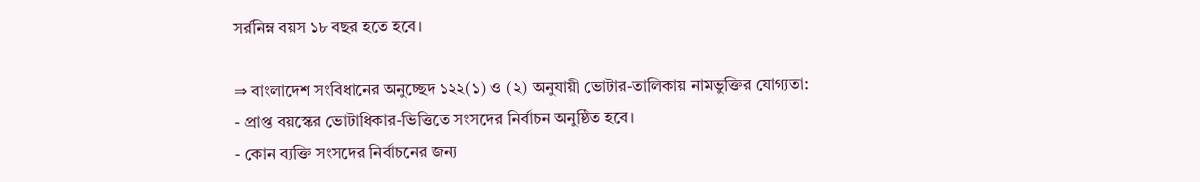সর্রনিম্ন বয়স ১৮ বছর হতে হবে।

⇒ বাংলাদেশ সংবিধানের অনুচ্ছেদ ১২২(১) ও (২) অনুযায়ী ভোটার-তালিকায় নামভুক্তির যোগ্যতা:
- প্রাপ্ত বয়স্কের ভোটাধিকার-ভিত্তিতে সংসদের নির্বাচন অনুষ্ঠিত হবে।
- কোন ব্যক্তি সংসদের নির্বাচনের জন্য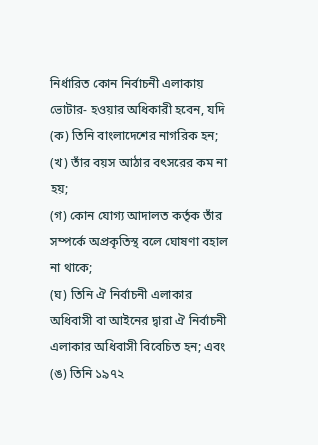নির্ধারিত কোন নির্বাচনী এলাকায় ভোটার- হওয়ার অধিকারী হবেন, যদি
(ক) তিনি বাংলাদেশের নাগরিক হন;
(খ) তাঁর বয়স আঠার বৎসরের কম না হয়;
(গ) কোন যোগ্য আদালত কর্তৃক তাঁর সম্পর্কে অপ্রকৃতিস্থ বলে ঘোষণা বহাল না থাকে;
(ঘ) তিনি ঐ নির্বাচনী এলাকার অধিবাসী বা আইনের দ্বারা ঐ নির্বাচনী এলাকার অধিবাসী বিবেচিত হন; এবং
(ঙ) তিনি ১৯৭২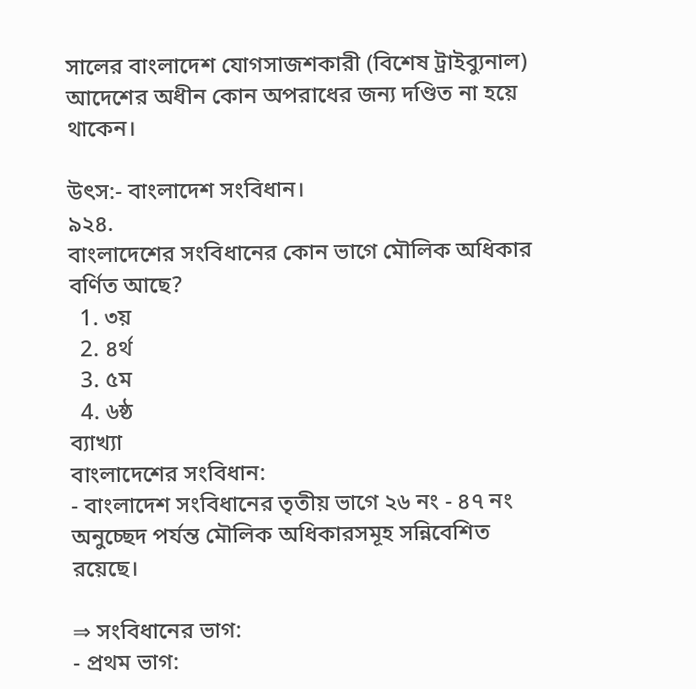সালের বাংলাদেশ যোগসাজশকারী (বিশেষ ট্রাইব্যুনাল) আদেশের অধীন কোন অপরাধের জন্য দণ্ডিত না হয়ে থাকেন।

উৎস:- বাংলাদেশ সংবিধান।
৯২৪.
বাংলাদেশের সংবিধানের কোন ভাগে মৌলিক অধিকার বর্ণিত আছে?
  1. ৩য়
  2. ৪র্থ
  3. ৫ম
  4. ৬ষ্ঠ
ব্যাখ্যা
বাংলাদেশের সংবিধান:
- বাংলাদেশ সংবিধানের তৃতীয় ভাগে ২৬ নং - ৪৭ নং অনুচ্ছেদ পর্যন্ত মৌলিক অধিকারসমূহ সন্নিবেশিত রয়েছে।

⇒ সংবিধানের ভাগ:
- প্রথম ভাগ: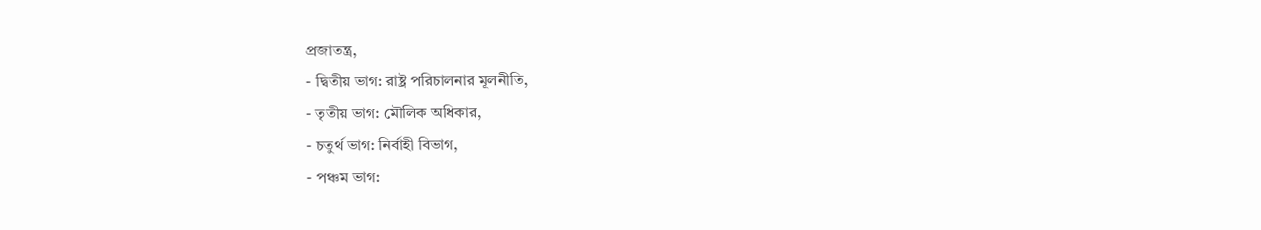প্রজাতন্ত্র,
- দ্বিতীয় ভাগ: রাষ্ট্র পরিচালনার মূলনীতি,
- তৃতীয় ভাগ: মৌলিক অধিকার,
- চতুর্থ ভাগ: নির্বাহী বিভাগ,
- পঞ্চম ভাগ: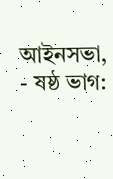আইনসভা,
- ষষ্ঠ ভাগ: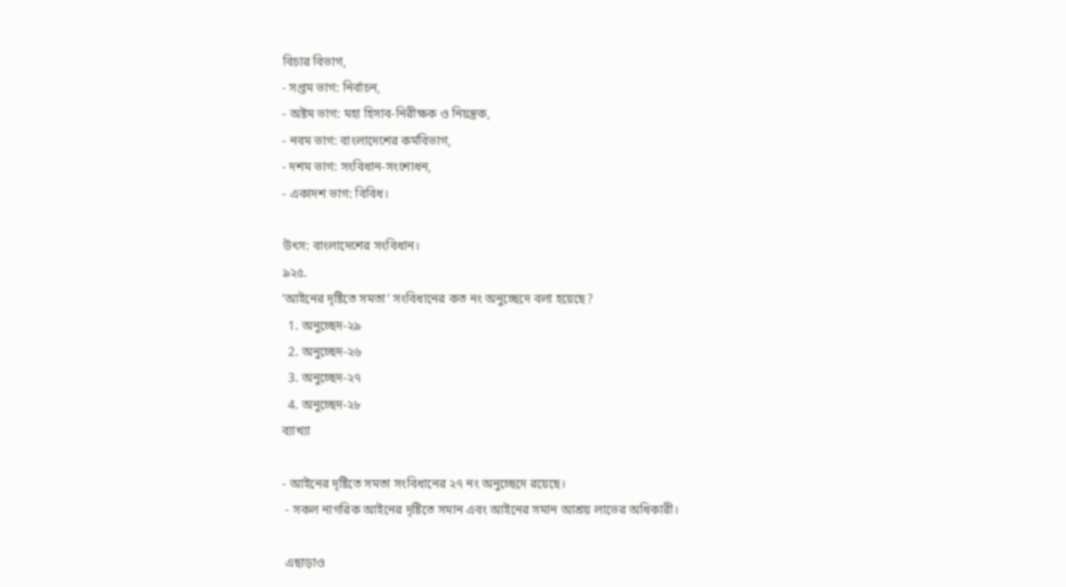বিচার বিভাগ,
- সপ্তম ভাগ: নির্বাচন,
- অষ্টম ভাগ: মহা হিসাব-নিরীক্ষক ও নিয়ন্ত্রক,
- নবম ভাগ: বাংলাদেশের কর্মবিভাগ,
- দশম ভাগ: সংবিধান-সংশোধন,
- একাদশ ভাগ: বিবিধ।

উৎস: বাংলাদেশের সংবিধান।
৯২৫.
’আইনের দৃষ্টিতে সমতা’ সংবিধানের কত নং অনুচ্ছেদে বলা হয়েছে?
  1. অনুচ্ছেদ-২৯
  2. অনুচ্ছেদ-২৬
  3. অনুচ্ছেদ-২৭
  4. অনুচ্ছেদ-২৮
ব্যাখ্যা

- আইনের দৃষ্টিতে সমতা সংবিধানের ২৭ নং অনুচ্ছেদে রয়েছে।
 - সকল নাগরিক আইনের দৃষ্টিতে সমান এবং আইনের সমান আশ্রয় লাভের অধিকারী।

 এছাড়াও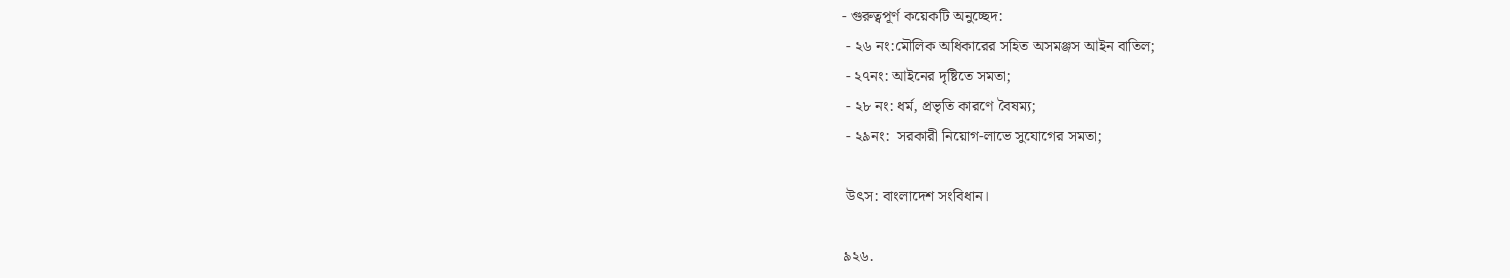- গুরুত্বপূর্ণ কয়েকটি অনুচ্ছেদ:
 - ২৬ নং:মৌলিক অধিকারের সহিত অসমঞ্জস আইন বাতিল;
 - ২৭নং: আইনের দৃষ্টিতে সমতা;
 - ২৮ নং: ধর্ম, প্রভৃতি কারণে বৈষম্য;
 - ২৯নং:  সরকারী নিয়োগ-লাভে সুযোগের সমতা;

 উৎস: বাংলাদেশ সংবিধান।

৯২৬.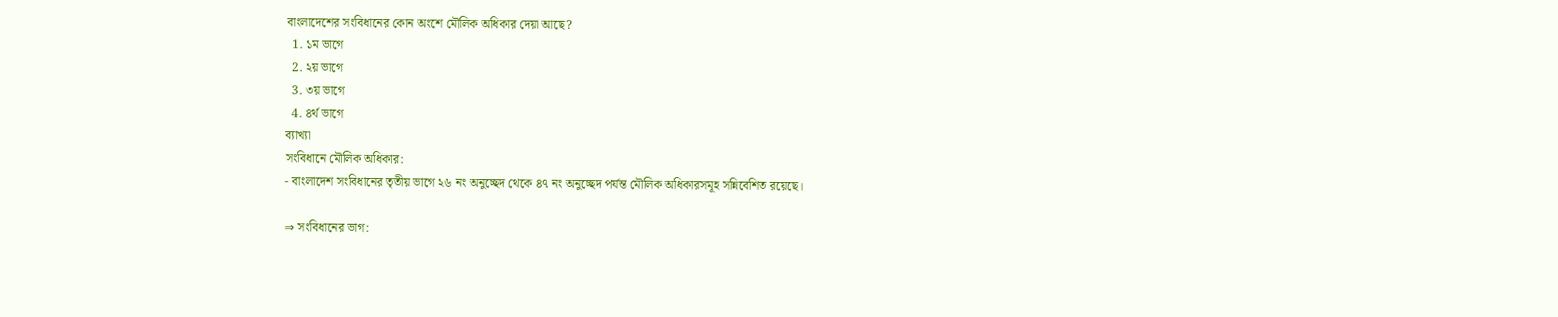বাংলাদেশের সংবিধানের কোন অংশে মৌলিক অধিকার দেয়া আছে?
  1. ১ম ভাগে
  2. ২য় ভাগে
  3. ৩য় ভাগে
  4. ৪র্থ ভাগে
ব্যাখ্যা
সংবিধানে মৌলিক অধিকার:
- বাংলাদেশ সংবিধানের তৃতীয় ভাগে ২৬ নং অনুচ্ছেদ থেকে ৪৭ নং অনুচ্ছেদ পর্যন্ত মৌলিক অধিকারসমূহ সন্নিবেশিত রয়েছে।

⇒ সংবিধানের ভাগ: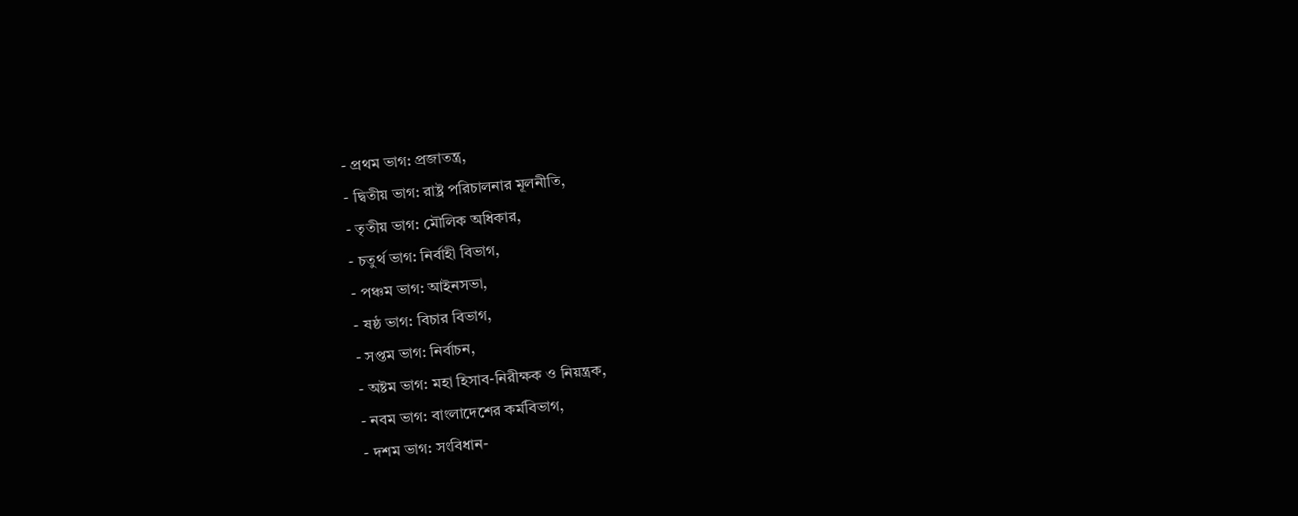- প্রথম ভাগ: প্রজাতন্ত্র,
- দ্বিতীয় ভাগ: রাষ্ট্র পরিচালনার মূলনীতি,
- তৃতীয় ভাগ: মৌলিক অধিকার,
- চতুর্থ ভাগ: নির্বাহী বিভাগ,
- পঞ্চম ভাগ: আইনসভা,
- ষষ্ঠ ভাগ: বিচার বিভাগ,
- সপ্তম ভাগ: নির্বাচন,
- অষ্টম ভাগ: মহা হিসাব-নিরীক্ষক ও নিয়ন্ত্রক,
- নবম ভাগ: বাংলাদেশের কর্মবিভাগ,
- দশম ভাগ: সংবিধান-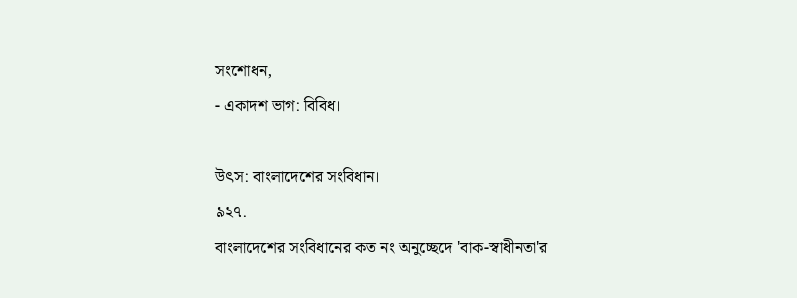সংশোধন,
- একাদশ ভাগ: বিবিধ।

উৎস: বাংলাদেশের সংবিধান।
৯২৭.
বাংলাদেশের সংবিধানের কত নং অনুচ্ছেদে 'বাক-স্বাধীনতা'র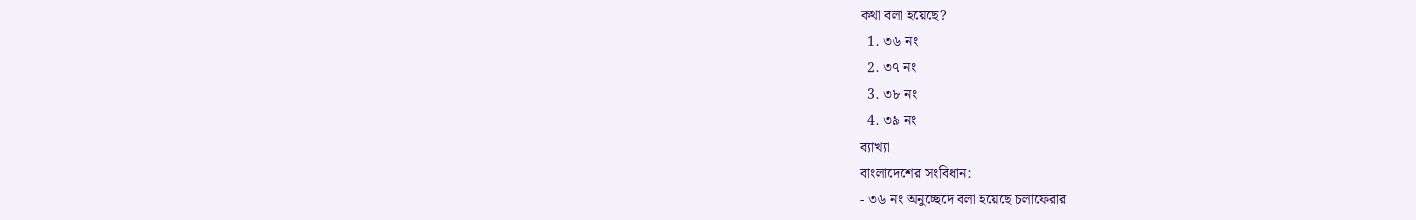কথা বলা হয়েছে?
  1. ৩৬ নং
  2. ৩৭ নং
  3. ৩৮ নং
  4. ৩৯ নং
ব্যাখ্যা
বাংলাদেশের সংবিধান:
- ৩৬ নং অনুচ্ছেদে বলা হয়েছে চলাফেরার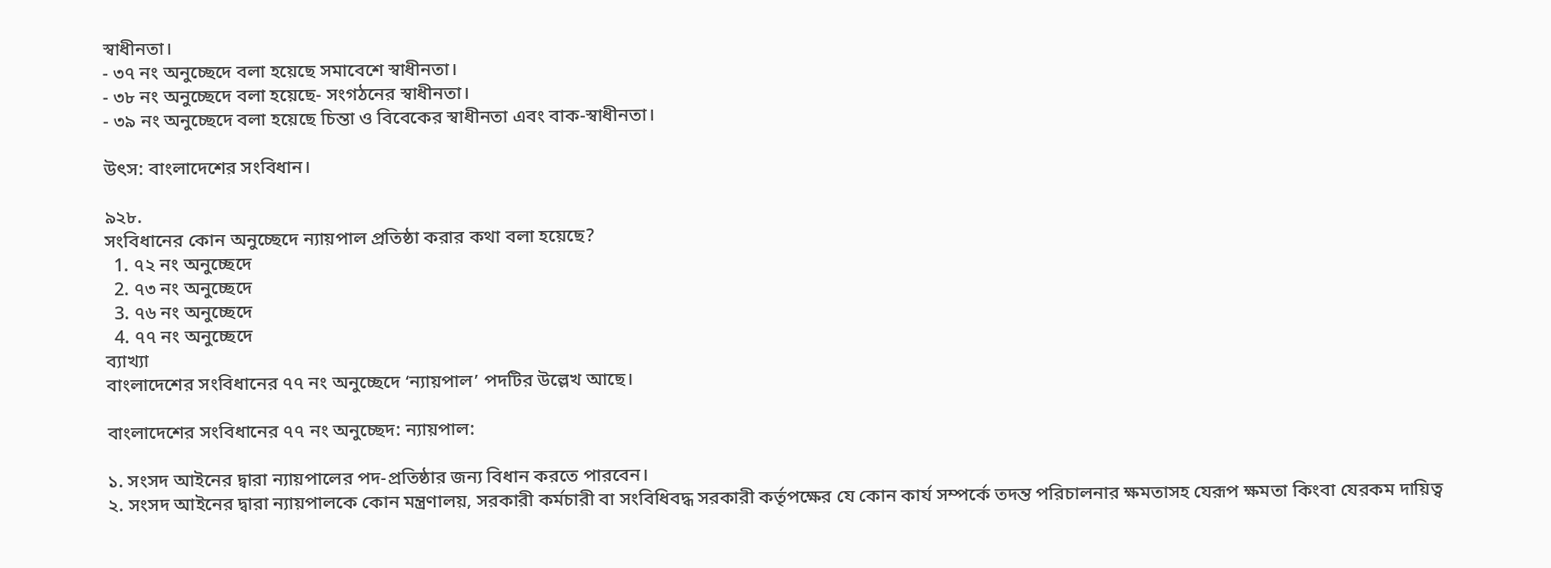স্বাধীনতা।
- ৩৭ নং অনুচ্ছেদে বলা হয়েছে সমাবেশে স্বাধীনতা।
- ৩৮ নং অনুচ্ছেদে বলা হয়েছে- সংগঠনের স্বাধীনতা।
- ৩৯ নং অনুচ্ছেদে বলা হয়েছে চিন্তা ও বিবেকের স্বাধীনতা এবং বাক-স্বাধীনতা।

উৎস: বাংলাদেশের সংবিধান।

৯২৮.
সংবিধানের কোন অনুচ্ছেদে ন্যায়পাল প্রতিষ্ঠা করার কথা বলা হয়েছে?
  1. ৭২ নং অনুচ্ছেদে
  2. ৭৩ নং অনুচ্ছেদে
  3. ৭৬ নং অনুচ্ছেদে
  4. ৭৭ নং অনুচ্ছেদে
ব্যাখ্যা
বাংলাদেশের সংবিধানের ৭৭ নং অনুচ্ছেদে ‘ন্যায়পাল’ পদটির উল্লেখ আছে।

বাংলাদেশের সংবিধানের ৭৭ নং অনুচ্ছেদ: ন্যায়পাল:

১. সংসদ আইনের দ্বারা ন্যায়পালের পদ-প্রতিষ্ঠার জন্য বিধান করতে পারবেন।
২. সংসদ আইনের দ্বারা ন্যায়পালকে কোন মন্ত্রণালয়, সরকারী কর্মচারী বা সংবিধিবদ্ধ সরকারী কর্তৃপক্ষের যে কোন কার্য সম্পর্কে তদন্ত পরিচালনার ক্ষমতাসহ যেরূপ ক্ষমতা কিংবা যেরকম দায়িত্ব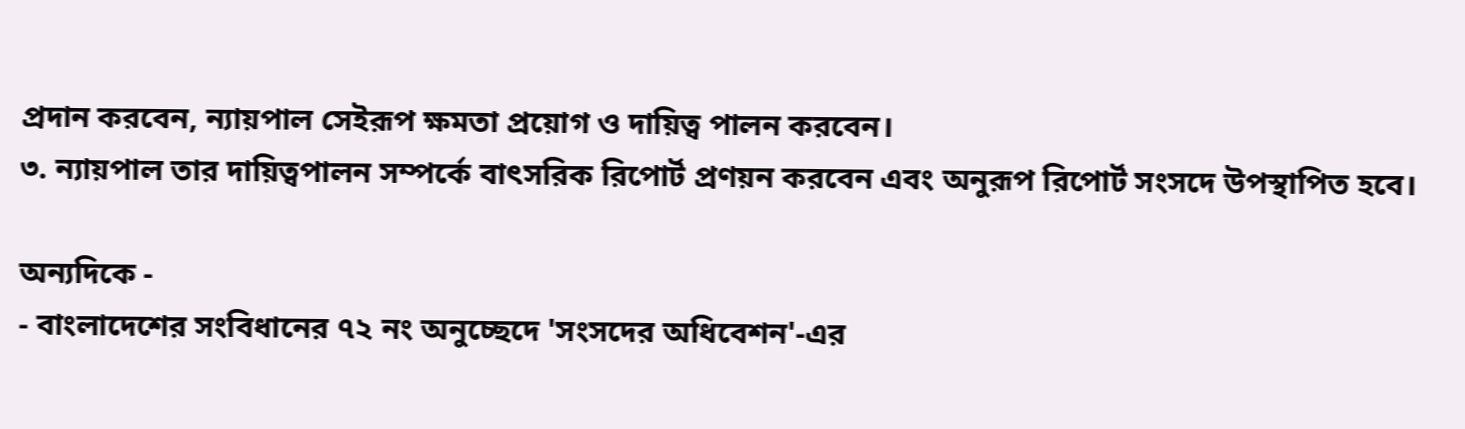প্রদান করবেন, ন্যায়পাল সেইরূপ ক্ষমতা প্রয়োগ ও দায়িত্ব পালন করবেন।
৩. ন্যায়পাল তার দায়িত্বপালন সম্পর্কে বাৎসরিক রিপোর্ট প্রণয়ন করবেন এবং অনুরূপ রিপোর্ট সংসদে উপস্থাপিত হবে।

অন্যদিকে -
- বাংলাদেশের সংবিধানের ৭২ নং অনুচ্ছেদে 'সংসদের অধিবেশন'-এর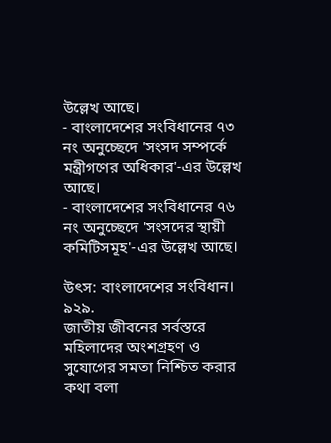উল্লেখ আছে।
- বাংলাদেশের সংবিধানের ৭৩ নং অনুচ্ছেদে 'সংসদ সম্পর্কে মন্ত্রীগণের অধিকার'-এর উল্লেখ আছে।
- বাংলাদেশের সংবিধানের ৭৬ নং অনুচ্ছেদে 'সংসদের স্থায়ী কমিটিসমূহ'-এর উল্লেখ আছে।

উৎস: বাংলাদেশের সংবিধান।
৯২৯.
জাতীয় জীবনের সর্বস্তরে মহিলাদের অংশগ্রহণ ও সুযোগের সমতা নিশ্চিত করার কথা বলা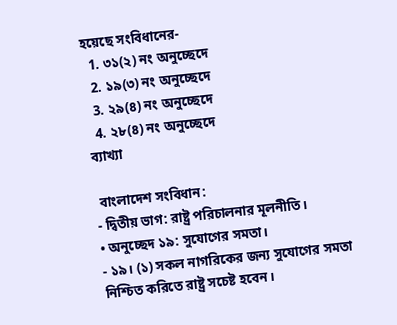হয়েছে সংবিধানের-
  1. ৩১(২) নং অনুচ্ছেদে
  2. ১৯(৩) নং অনুচ্ছেদে
  3. ২৯(৪) নং অনুচ্ছেদে
  4. ২৮(৪) নং অনুচ্ছেদে
ব্যাখ্যা

 বাংলাদেশ সংবিধান:
- দ্বিতীয় ভাগ: রাষ্ট্র পরিচালনার মূলনীতি।
• অনুচ্ছেদ ১৯: সুযোগের সমতা।
- ১৯। (১) সকল নাগরিকের জন্য সুযোগের সমতা নিশ্চিত করিতে রাষ্ট্র সচেষ্ট হবেন।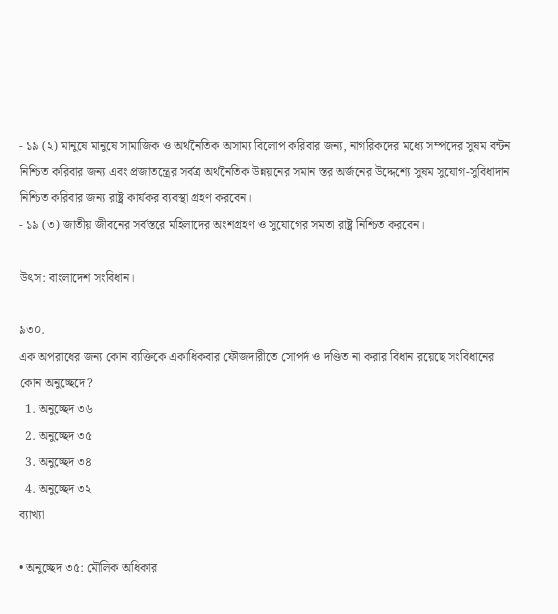- ১৯ (২) মানুষে মানুষে সামাজিক ও অর্থনৈতিক অসাম্য বিলোপ করিবার জন্য, নাগরিকদের মধ্যে সম্পদের সুষম বন্টন নিশ্চিত করিবার জন্য এবং প্রজাতন্ত্রের সর্বত্র অর্থনৈতিক উন্নয়নের সমান স্তর অর্জনের উদ্দেশ্যে সুষম সুযোগ-সুবিধাদান নিশ্চিত করিবার জন্য রাষ্ট্র কার্যকর ব্যবস্থা গ্রহণ করবেন।
- ১৯ (৩) জাতীয় জীবনের সর্বস্তরে মহিলাদের অংশগ্রহণ ও সুযোগের সমতা রাষ্ট্র নিশ্চিত করবেন।

উৎস: বাংলাদেশ সংবিধান।

৯৩০.
এক অপরাধের জন্য কোন ব্যক্তিকে একাধিকবার ফৌজদারীতে সোপর্দ ও দণ্ডিত না করার বিধান রয়েছে সংবিধানের কোন অনুচ্ছেদে?
  1. অনুচ্ছেদ ৩৬
  2. অনুচ্ছেদ ৩৫
  3. অনুচ্ছেদ ৩৪
  4. অনুচ্ছেদ ৩২
ব্যাখ্যা

• অনুচ্ছেদ ৩৫: মৌলিক অধিকার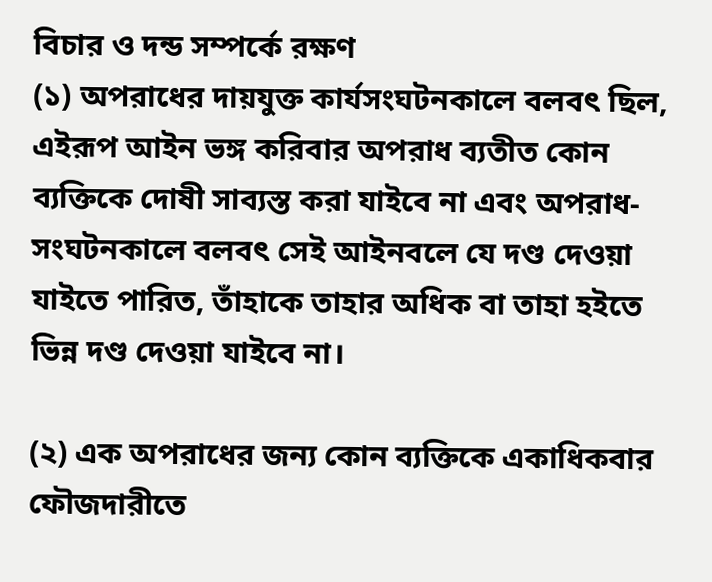বিচার ও দন্ড সম্পর্কে রক্ষণ
(১) অপরাধের দায়যুক্ত কার্যসংঘটনকালে বলবৎ ছিল, এইরূপ আইন ভঙ্গ করিবার অপরাধ ব্যতীত কোন ব্যক্তিকে দোষী সাব্যস্ত করা যাইবে না এবং অপরাধ-সংঘটনকালে বলবৎ সেই আইনবলে যে দণ্ড দেওয়া যাইতে পারিত, তাঁহাকে তাহার অধিক বা তাহা হইতে ভিন্ন দণ্ড দেওয়া যাইবে না।

(২) এক অপরাধের জন্য কোন ব্যক্তিকে একাধিকবার ফৌজদারীতে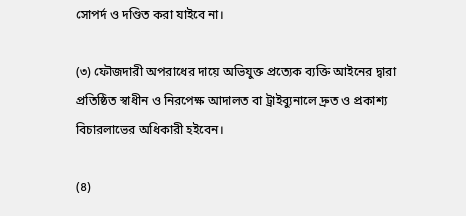সোপর্দ ও দণ্ডিত করা যাইবে না।

(৩) ফৌজদারী অপরাধের দায়ে অভিযুক্ত প্রত্যেক ব্যক্তি আইনের দ্বারা প্রতিষ্ঠিত স্বাধীন ও নিরপেক্ষ আদালত বা ট্রাইব্যুনালে দ্রুত ও প্রকাশ্য বিচারলাভের অধিকারী হইবেন।

(৪)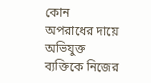কোন অপরাধের দায়ে অভিযুক্ত ব্যক্তিকে নিজের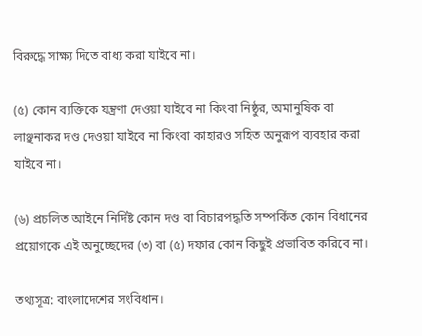বিরুদ্ধে সাক্ষ্য দিতে বাধ্য করা যাইবে না।

(৫) কোন ব্যক্তিকে যন্ত্রণা দেওয়া যাইবে না কিংবা নিষ্ঠুর, অমানুষিক বা লাঞ্ছনাকর দণ্ড দেওয়া যাইবে না কিংবা কাহারও সহিত অনুরূপ ব্যবহার করা যাইবে না।

(৬) প্রচলিত আইনে নির্দিষ্ট কোন দণ্ড বা বিচারপদ্ধতি সম্পর্কিত কোন বিধানের প্রয়োগকে এই অনুচ্ছেদের (৩) বা (৫) দফার কোন কিছুই প্রভাবিত করিবে না।

তথ্যসূত্র: বাংলাদেশের সংবিধান।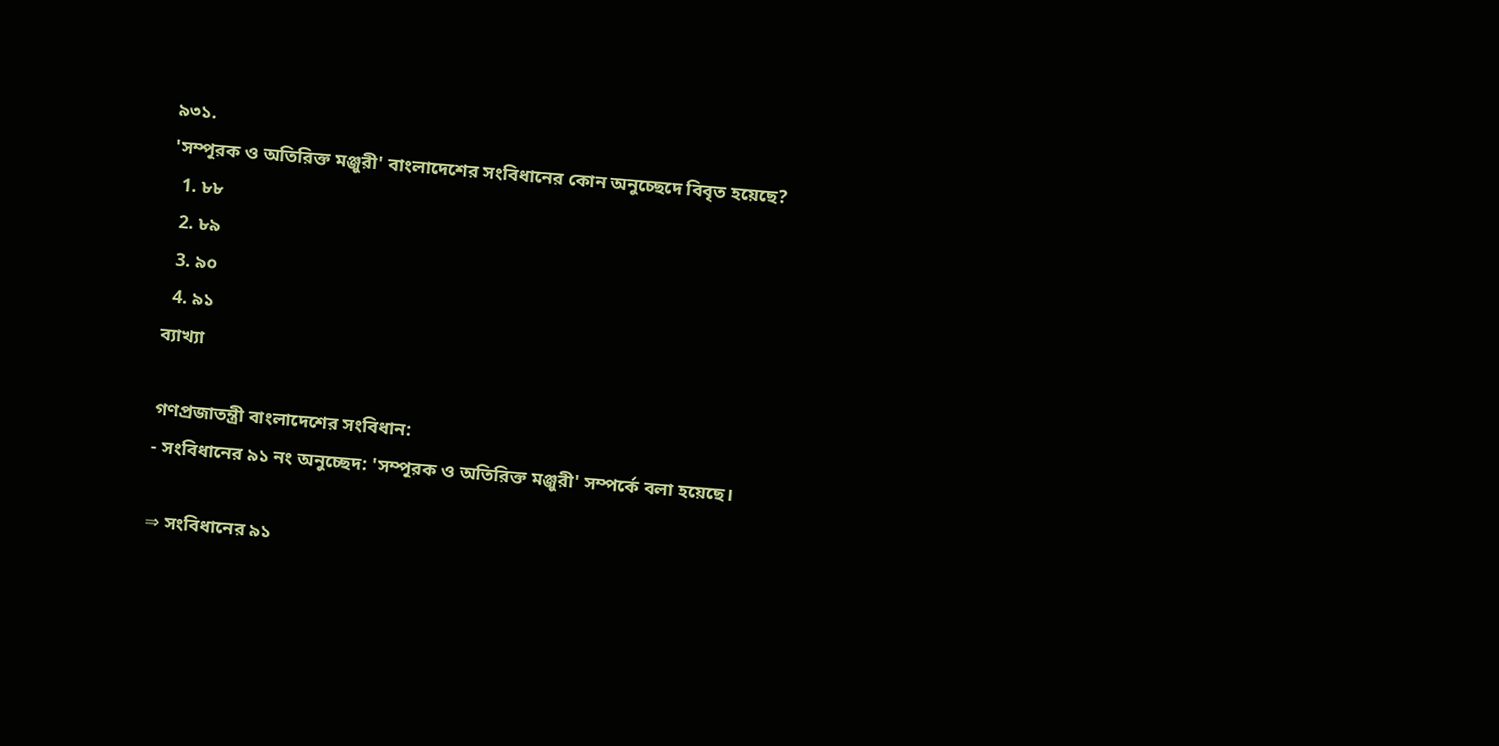৯৩১.
'সম্পূরক ও অতিরিক্ত মঞ্জুরী' বাংলাদেশের সংবিধানের কোন অনুচ্ছেদে বিবৃত হয়েছে?
  1. ৮৮
  2. ৮৯
  3. ৯০
  4. ৯১
ব্যাখ্যা

গণপ্রজাতন্ত্রী বাংলাদেশের সংবিধান:
- সংবিধানের ৯১ নং অনুচ্ছেদ: 'সম্পূরক ও অতিরিক্ত মঞ্জুরী' সম্পর্কে বলা হয়েছে।

⇒ সংবিধানের ৯১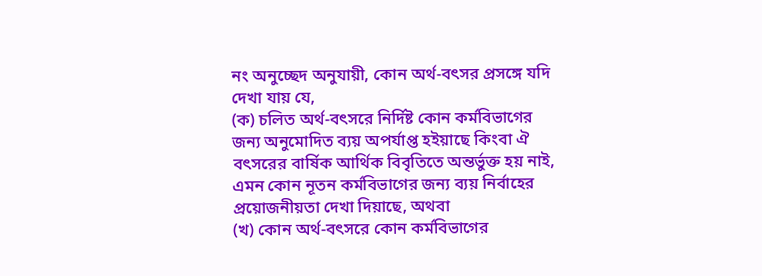নং অনুচ্ছেদ অনুযায়ী, কোন অর্থ-বৎসর প্রসঙ্গে যদি দেখা যায় যে,
(ক) চলিত অর্থ-বৎসরে নির্দিষ্ট কোন কর্মবিভাগের জন্য অনুমোদিত ব্যয় অপর্যাপ্ত হইয়াছে কিংবা ঐ বৎসরের বার্ষিক আর্থিক বিবৃতিতে অন্তর্ভুক্ত হয় নাই, এমন কোন নূতন কর্মবিভাগের জন্য ব্যয় নির্বাহের প্রয়োজনীয়তা দেখা দিয়াছে, অথবা
(খ) কোন অর্থ-বৎসরে কোন কর্মবিভাগের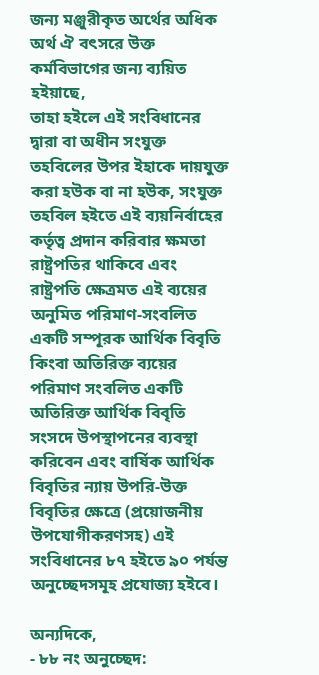জন্য মঞ্জুরীকৃত অর্থের অধিক অর্থ ঐ বৎসরে উক্ত কর্মবিভাগের জন্য ব্যয়িত হইয়াছে,
তাহা হইলে এই সংবিধানের দ্বারা বা অধীন সংযুক্ত তহবিলের উপর ইহাকে দায়যুক্ত করা হউক বা না হউক, সংযুক্ত তহবিল হইতে এই ব্যয়নির্বাহের কর্তৃত্ব প্রদান করিবার ক্ষমতা রাষ্ট্রপতির থাকিবে এবং রাষ্ট্রপতি ক্ষেত্রমত এই ব্যয়ের অনুমিত পরিমাণ-সংবলিত একটি সম্পূরক আর্থিক বিবৃতি কিংবা অতিরিক্ত ব্যয়ের পরিমাণ সংবলিত একটি অতিরিক্ত আর্থিক বিবৃতি সংসদে উপস্থাপনের ব্যবস্থা করিবেন এবং বার্ষিক আর্থিক বিবৃতির ন্যায় উপরি-উক্ত বিবৃতির ক্ষেত্রে (প্রয়োজনীয় উপযোগীকরণসহ) এই সংবিধানের ৮৭ হইতে ৯০ পর্যন্ত অনুচ্ছেদসমূহ প্রযোজ্য হইবে।

অন্যদিকে,
- ৮৮ নং অনুচ্ছেদ: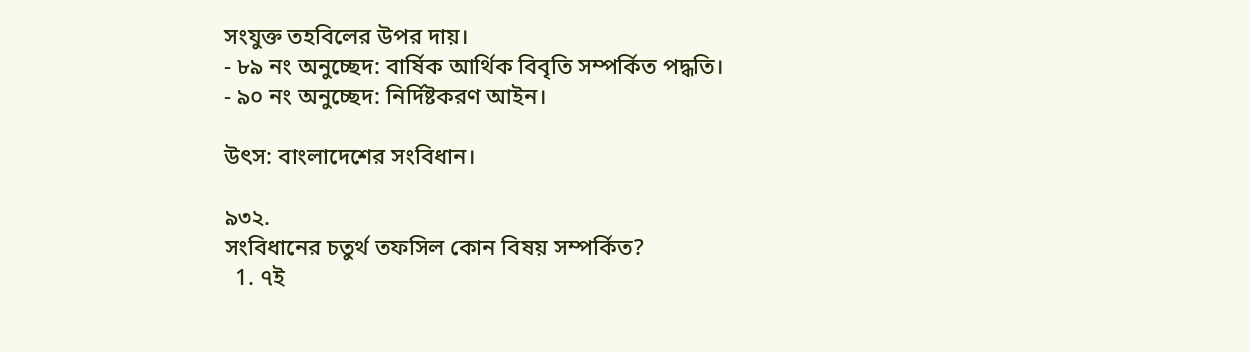সংযুক্ত তহবিলের উপর দায়।
- ৮৯ নং অনুচ্ছেদ: বার্ষিক আর্থিক বিবৃতি সম্পর্কিত পদ্ধতি।
- ৯০ নং অনুচ্ছেদ: নির্দিষ্টকরণ আইন।

উৎস: বাংলাদেশের সংবিধান।

৯৩২.
সংবিধানের চতুর্থ তফসিল কোন বিষয় সম্পর্কিত?
  1. ৭ই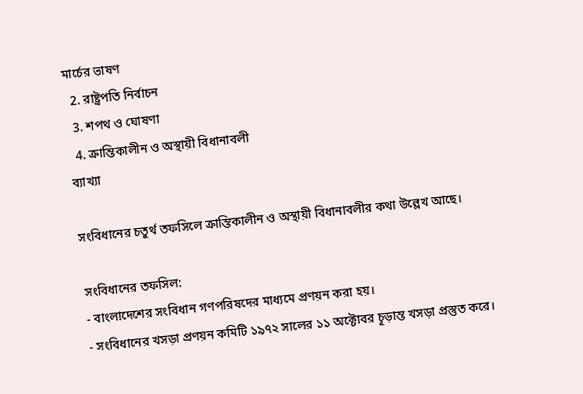মার্চের ভাষণ
  2. রাষ্ট্রপতি নির্বাচন
  3. শপথ ও ঘোষণা
  4. ক্রান্তিকালীন ও অস্থায়ী বিধানাবলী
ব্যাখ্যা

সংবিধানের চতুর্থ তফসিলে ক্রান্তিকালীন ও অস্থায়ী বিধানাবলীর কথা উল্লেখ আছে।

সংবিধানের তফসিল:
- বাংলাদেশের সংবিধান গণপরিষদের মাধ্যমে প্রণয়ন করা হয়।
- সংবিধানের খসড়া প্রণয়ন কমিটি ১৯৭২ সালের ১১ অক্টোবর চূড়ান্ত খসড়া প্রস্তুত করে।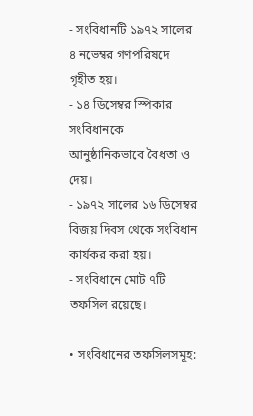- সংবিধানটি ১৯৭২ সালের ৪ নভেম্বর গণপরিষদে গৃহীত হয়।
- ১৪ ডিসেম্বর স্পিকার সংবিধানকে আনুষ্ঠানিকভাবে বৈধতা ও দেয়।
- ১৯৭২ সালের ১৬ ডিসেম্বর বিজয় দিবস থেকে সংবিধান কার্যকর করা হয়।
- সংবিধানে মোট ৭টি তফসিল রয়েছে।

• সংবিধানের তফসিলসমূহ: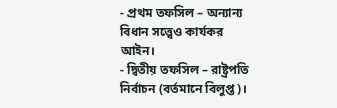- প্রথম তফসিল – অন্যান্য বিধান সত্ত্বেও কার্যকর আইন।
- দ্বিতীয় তফসিল – রাষ্ট্রপতি নির্বাচন (বর্তমানে বিলুপ্ত)।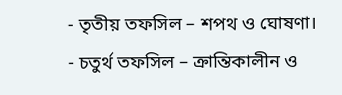- তৃতীয় তফসিল – শপথ ও ঘোষণা।
- চতুর্থ তফসিল – ক্রান্তিকালীন ও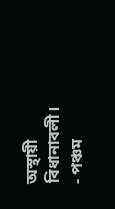অস্থায়ী বিধানাবলী।
- পঞ্চম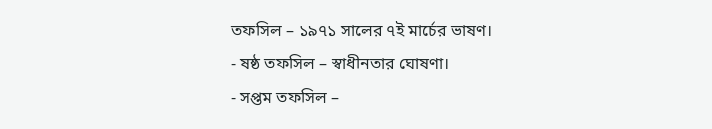তফসিল – ১৯৭১ সালের ৭ই মার্চের ভাষণ।
- ষষ্ঠ তফসিল – স্বাধীনতার ঘোষণা।
- সপ্তম তফসিল –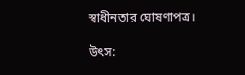স্বাধীনতার ঘোষণাপত্র।

উৎস: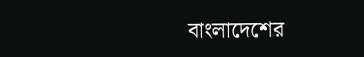বাংলাদেশের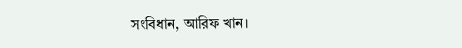সংবিধান, আরিফ খান।